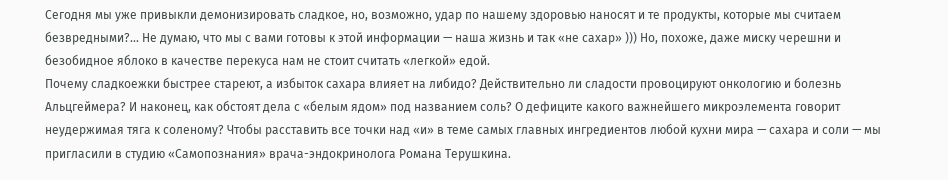Сегодня мы уже привыкли демонизировать сладкое, но, возможно, удар по нашему здоровью наносят и те продукты, которые мы считаем безвредными?... Не думаю, что мы с вами готовы к этой информации — наша жизнь и так «не сахар» ))) Но, похоже, даже миску черешни и безобидное яблоко в качестве перекуса нам не стоит считать «легкой» едой.
Почему сладкоежки быстрее стареют, а избыток сахара влияет на либидо? Действительно ли сладости провоцируют онкологию и болезнь Альцгеймера? И наконец, как обстоят дела с «белым ядом» под названием соль? О дефиците какого важнейшего микроэлемента говорит неудержимая тяга к соленому? Чтобы расставить все точки над «и» в теме самых главных ингредиентов любой кухни мира — сахара и соли — мы пригласили в студию «Самопознания» врача-эндокринолога Романа Терушкина.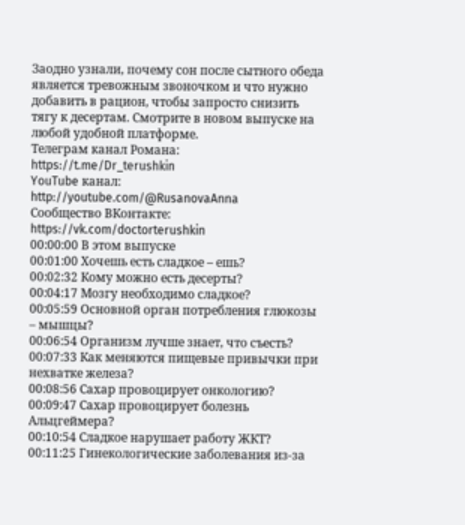Заодно узнали, почему сон после сытного обеда является тревожным звоночком и что нужно добавить в рацион, чтобы запросто снизить тягу к десертам. Смотрите в новом выпуске на любой удобной платформе.
Телеграм канал Романа: https://t.me/Dr_terushkin
YouTube канал: http://youtube.com/@RusanovaAnna
Сообщество ВКонтакте: https://vk.com/doctorterushkin
00:00:00 В этом выпуске
00:01:00 Хочешь есть сладкое – ешь?
00:02:32 Кому можно есть десерты?
00:04:17 Мозгу необходимо сладкое?
00:05:59 Основной орган потребления глюкозы – мышцы?
00:06:54 Организм лучше знает, что съесть?
00:07:33 Как меняются пищевые привычки при нехватке железа?
00:08:56 Сахар провоцирует онкологию?
00:09:47 Сахар провоцирует болезнь Альцгеймера?
00:10:54 Сладкое нарушает работу ЖКТ?
00:11:25 Гинекологические заболевания из-за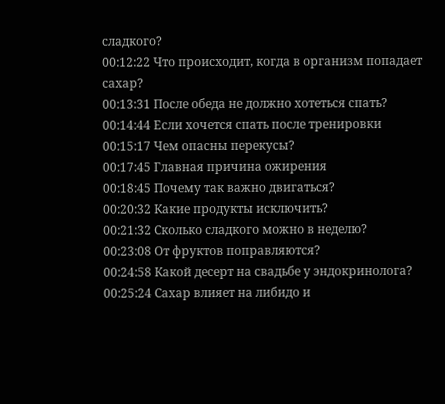сладкого?
00:12:22 Что происходит, когда в организм попадает сахар?
00:13:31 После обеда не должно хотеться спать?
00:14:44 Если хочется спать после тренировки
00:15:17 Чем опасны перекусы?
00:17:45 Главная причина ожирения
00:18:45 Почему так важно двигаться?
00:20:32 Какие продукты исключить?
00:21:32 Сколько сладкого можно в неделю?
00:23:08 От фруктов поправляются?
00:24:58 Какой десерт на свадьбе у эндокринолога?
00:25:24 Сахар влияет на либидо и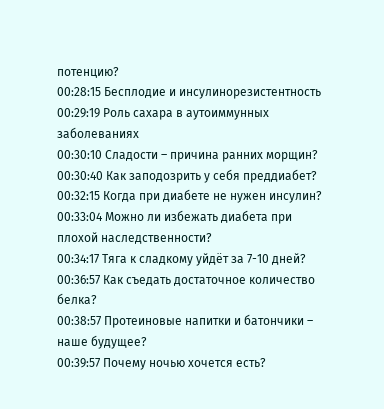потенцию?
00:28:15 Бесплодие и инсулинорезистентность
00:29:19 Роль сахара в аутоиммунных заболеваниях
00:30:10 Сладости – причина ранних морщин?
00:30:40 Как заподозрить у себя преддиабет?
00:32:15 Когда при диабете не нужен инсулин?
00:33:04 Можно ли избежать диабета при плохой наследственности?
00:34:17 Тяга к сладкому уйдёт за 7-10 дней?
00:36:57 Как съедать достаточное количество белка?
00:38:57 Протеиновые напитки и батончики – наше будущее?
00:39:57 Почему ночью хочется есть?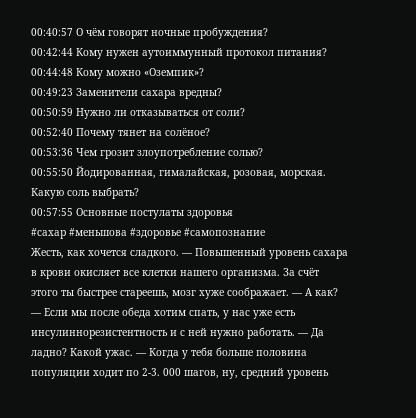00:40:57 О чём говорят ночные пробуждения?
00:42:44 Кому нужен аутоиммунный протокол питания?
00:44:48 Кому можно «Оземпик»?
00:49:23 Заменители сахара вредны?
00:50:59 Нужно ли отказываться от соли?
00:52:40 Почему тянет на солёное?
00:53:36 Чем грозит злоупотребление солью?
00:55:50 Йодированная, гималайская, розовая, морская. Какую соль выбрать?
00:57:55 Основные постулаты здоровья
#сахар #меньшова #здоровье #самопознание
Жесть, как хочется сладкого. — Повышенный уровень сахара в крови окисляет все клетки нашего организма. За счёт этого ты быстрее стареешь, мозг хуже соображает. — А как? — Если мы после обеда хотим спать, у нас уже есть инсулиннорезистентность и с ней нужно работать. — Да ладно? Какой ужас. — Когда у тебя больше половина популяции ходит по 2-3. 000 шагов, ну, средний уровень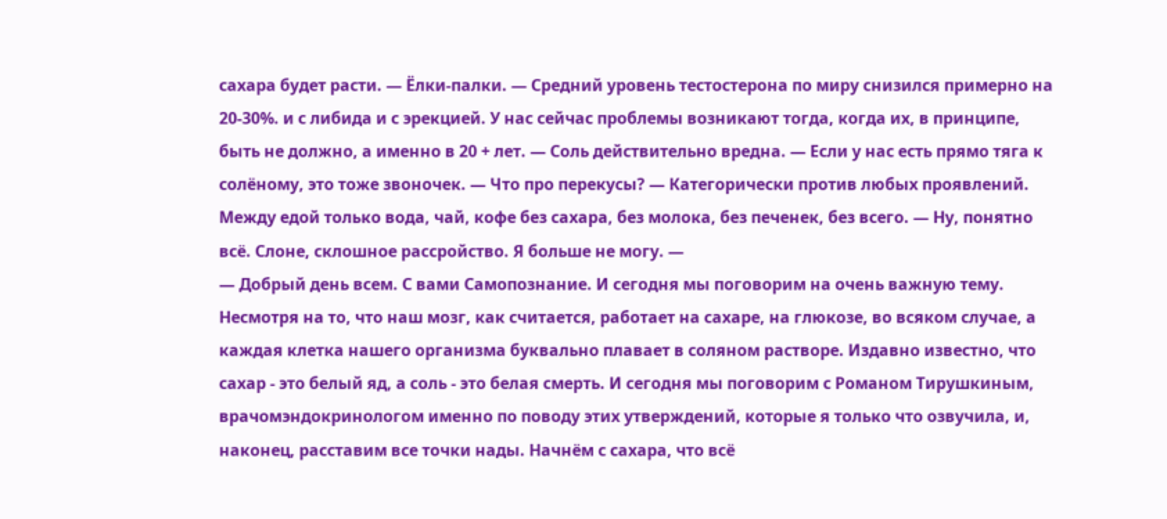сахара будет расти. — Ёлки-палки. — Средний уровень тестостерона по миру снизился примерно на 20-30%. и с либида и с эрекцией. У нас сейчас проблемы возникают тогда, когда их, в принципе, быть не должно, а именно в 20 + лет. — Соль действительно вредна. — Если у нас есть прямо тяга к солёному, это тоже звоночек. — Что про перекусы? — Категорически против любых проявлений. Между едой только вода, чай, кофе без сахара, без молока, без печенек, без всего. — Ну, понятно всё. Слоне, склошное рассройство. Я больше не могу. —
— Добрый день всем. С вами Самопознание. И сегодня мы поговорим на очень важную тему. Несмотря на то, что наш мозг, как считается, работает на сахаре, на глюкозе, во всяком случае, а каждая клетка нашего организма буквально плавает в соляном растворе. Издавно известно, что сахар - это белый яд, а соль - это белая смерть. И сегодня мы поговорим с Романом Тирушкиным, врачомэндокринологом именно по поводу этих утверждений, которые я только что озвучила, и, наконец, расставим все точки нады. Начнём с сахара, что всё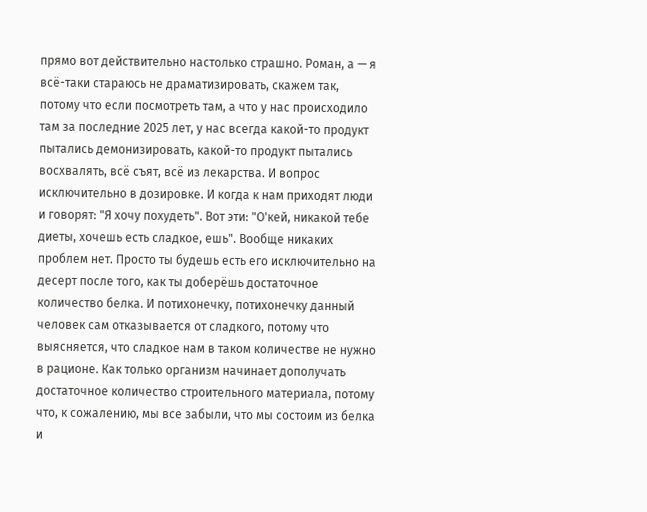прямо вот действительно настолько страшно. Роман, а — я всё-таки стараюсь не драматизировать, скажем так, потому что если посмотреть там, а что у нас происходило там за последние 2025 лет, у нас всегда какой-то продукт пытались демонизировать, какой-то продукт пытались восхвалять, всё съят, всё из лекарства. И вопрос исключительно в дозировке. И когда к нам приходят люди и говорят: "Я хочу похудеть". Вот эти: "О'кей, никакой тебе диеты, хочешь есть сладкое, ешь". Вообще никаких проблем нет. Просто ты будешь есть его исключительно на десерт после того, как ты доберёшь достаточное количество белка. И потихонечку, потихонечку данный человек сам отказывается от сладкого, потому что выясняется, что сладкое нам в таком количестве не нужно в рационе. Как только организм начинает дополучать достаточное количество строительного материала, потому что, к сожалению, мы все забыли, что мы состоим из белка и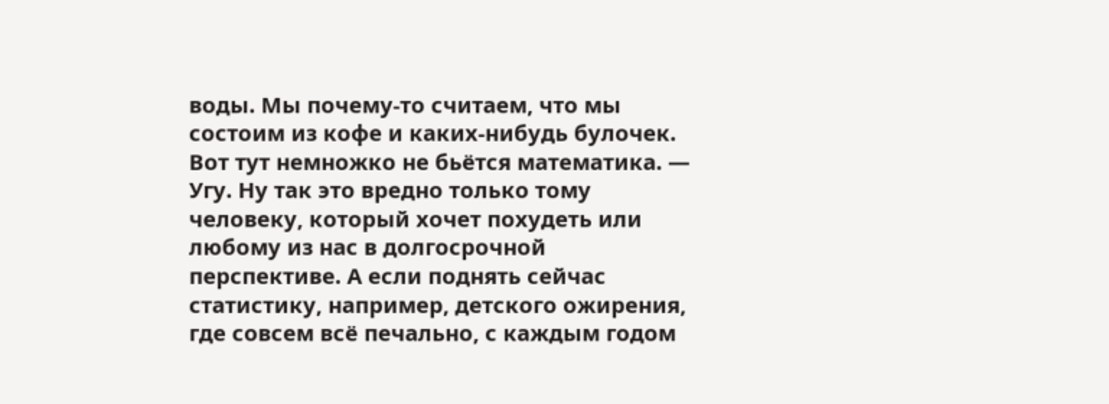воды. Мы почему-то считаем, что мы состоим из кофе и каких-нибудь булочек. Вот тут немножко не бьётся математика. — Угу. Ну так это вредно только тому
человеку, который хочет похудеть или любому из нас в долгосрочной перспективе. А если поднять сейчас статистику, например, детского ожирения, где совсем всё печально, с каждым годом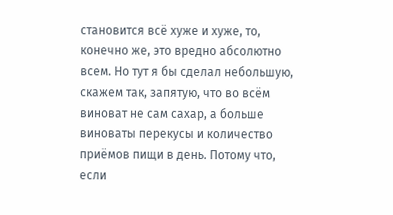становится всё хуже и хуже, то, конечно же, это вредно абсолютно всем. Но тут я бы сделал небольшую, скажем так, запятую, что во всём виноват не сам сахар, а больше виноваты перекусы и количество приёмов пищи в день. Потому что, если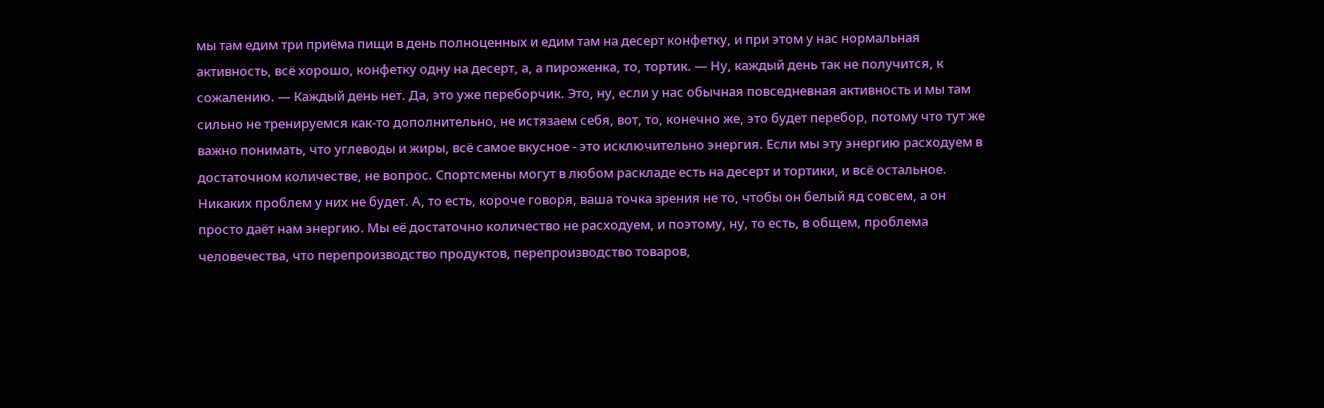мы там едим три приёма пищи в день полноценных и едим там на десерт конфетку, и при этом у нас нормальная активность, всё хорошо, конфетку одну на десерт, а, а пироженка, то, тортик. — Ну, каждый день так не получится, к сожалению. — Каждый день нет. Да, это уже переборчик. Это, ну, если у нас обычная повседневная активность и мы там сильно не тренируемся как-то дополнительно, не истязаем себя, вот, то, конечно же, это будет перебор, потому что тут же важно понимать, что углеводы и жиры, всё самое вкусное - это исключительно энергия. Если мы эту энергию расходуем в достаточном количестве, не вопрос. Спортсмены могут в любом раскладе есть на десерт и тортики, и всё остальное. Никаких проблем у них не будет. А, то есть, короче говоря, ваша точка зрения не то, чтобы он белый яд совсем, а он просто даёт нам энергию. Мы её достаточно количество не расходуем, и поэтому, ну, то есть, в общем, проблема человечества, что перепроизводство продуктов, перепроизводство товаров,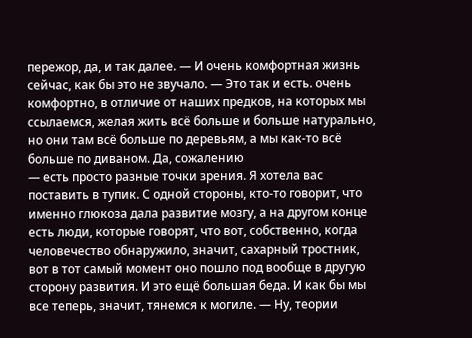пережор, да, и так далее. — И очень комфортная жизнь сейчас, как бы это не звучало. — Это так и есть. очень комфортно, в отличие от наших предков, на которых мы ссылаемся, желая жить всё больше и больше натурально, но они там всё больше по деревьям, а мы как-то всё больше по диваном. Да, сожалению
— есть просто разные точки зрения. Я хотела вас поставить в тупик. С одной стороны, кто-то говорит, что именно глюкоза дала развитие мозгу, а на другом конце есть люди, которые говорят, что вот, собственно, когда человечество обнаружило, значит, сахарный тростник, вот в тот самый момент оно пошло под вообще в другую сторону развития. И это ещё большая беда. И как бы мы все теперь, значит, тянемся к могиле. — Ну, теории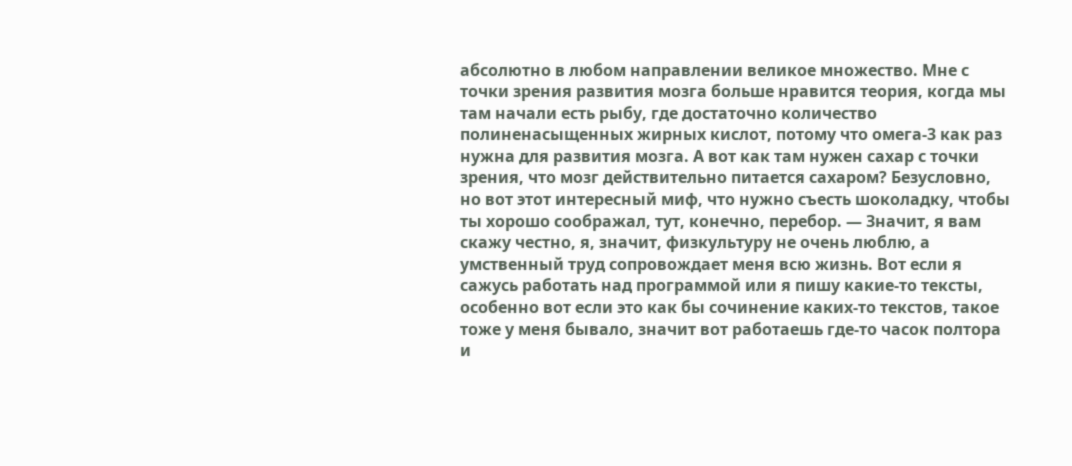абсолютно в любом направлении великое множество. Мне с точки зрения развития мозга больше нравится теория, когда мы там начали есть рыбу, где достаточно количество полиненасыщенных жирных кислот, потому что омега-3 как раз нужна для развития мозга. А вот как там нужен сахар с точки зрения, что мозг действительно питается сахаром? Безусловно, но вот этот интересный миф, что нужно съесть шоколадку, чтобы ты хорошо соображал, тут, конечно, перебор. — Значит, я вам скажу честно, я, значит, физкультуру не очень люблю, а умственный труд сопровождает меня всю жизнь. Вот если я сажусь работать над программой или я пишу какие-то тексты, особенно вот если это как бы сочинение каких-то текстов, такое тоже у меня бывало, значит вот работаешь где-то часок полтора и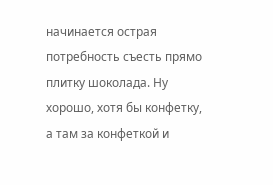начинается острая потребность съесть прямо плитку шоколада. Ну хорошо, хотя бы конфетку, а там за конфеткой и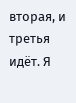вторая, и третья идёт. Я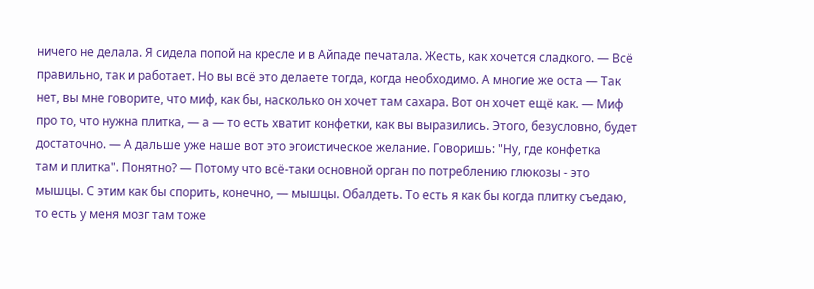ничего не делала. Я сидела попой на кресле и в Айпаде печатала. Жесть, как хочется сладкого. — Всё правильно, так и работает. Но вы всё это делаете тогда, когда необходимо. А многие же оста — Так нет, вы мне говорите, что миф, как бы, насколько он хочет там сахара. Вот он хочет ещё как. — Миф про то, что нужна плитка, — а — то есть хватит конфетки, как вы выразились. Этого, безусловно, будет достаточно. — А дальше уже наше вот это эгоистическое желание. Говоришь: "Ну, где конфетка
там и плитка". Понятно? — Потому что всё-таки основной орган по потреблению глюкозы - это мышцы. С этим как бы спорить, конечно, — мышцы. Обалдеть. То есть я как бы когда плитку съедаю, то есть у меня мозг там тоже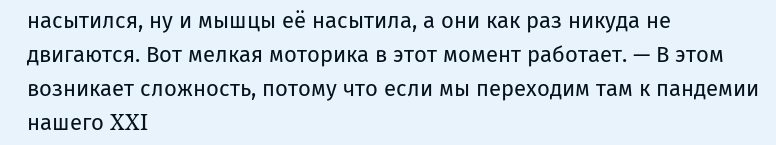насытился, ну и мышцы её насытила, а они как раз никуда не двигаются. Вот мелкая моторика в этот момент работает. — В этом возникает сложность, потому что если мы переходим там к пандемии нашего XXI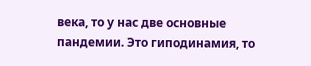века, то у нас две основные пандемии. Это гиподинамия, то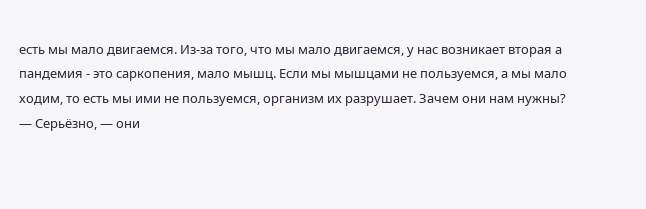есть мы мало двигаемся. Из-за того, что мы мало двигаемся, у нас возникает вторая а пандемия - это саркопения, мало мышц. Если мы мышцами не пользуемся, а мы мало ходим, то есть мы ими не пользуемся, организм их разрушает. Зачем они нам нужны? — Серьёзно, — они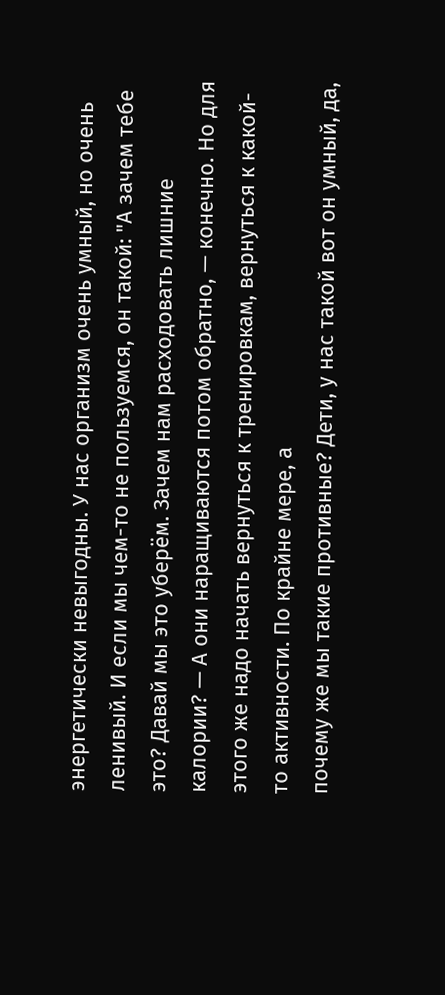энергетически невыгодны. У нас организм очень умный, но очень ленивый. И если мы чем-то не пользуемся, он такой: "А зачем тебе это? Давай мы это уберём. Зачем нам расходовать лишние калории? — А они наращиваются потом обратно, — конечно. Но для этого же надо начать вернуться к тренировкам, вернуться к какой-то активности. По крайне мере, а
почему же мы такие противные? Дети, у нас такой вот он умный, да,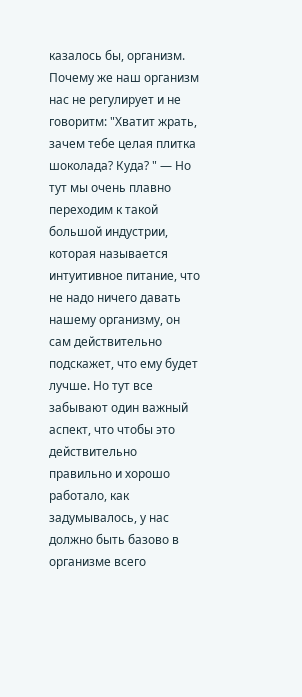казалось бы, организм. Почему же наш организм нас не регулирует и не говоритм: "Хватит жрать, зачем тебе целая плитка шоколада? Куда? " — Но тут мы очень плавно переходим к такой большой индустрии, которая называется интуитивное питание, что не надо ничего давать нашему организму, он сам действительно подскажет, что ему будет лучше. Но тут все забывают один важный аспект, что чтобы это действительно правильно и хорошо работало, как задумывалось, у нас должно быть базово в организме всего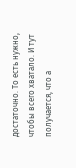достаточно. То есть нужно, чтобы всего хватало. И тут получается, что а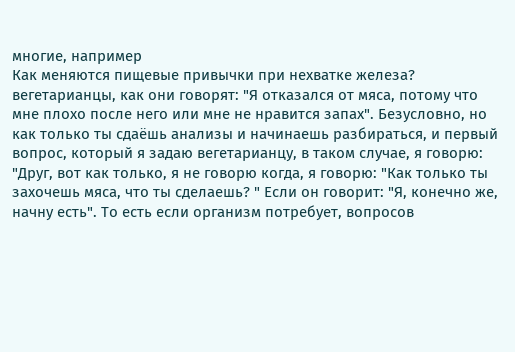многие, например
Как меняются пищевые привычки при нехватке железа?
вегетарианцы, как они говорят: "Я отказался от мяса, потому что мне плохо после него или мне не нравится запах". Безусловно, но как только ты сдаёшь анализы и начинаешь разбираться, и первый вопрос, который я задаю вегетарианцу, в таком случае, я говорю: "Друг, вот как только, я не говорю когда, я говорю: "Как только ты захочешь мяса, что ты сделаешь? " Если он говорит: "Я, конечно же, начну есть". То есть если организм потребует, вопросов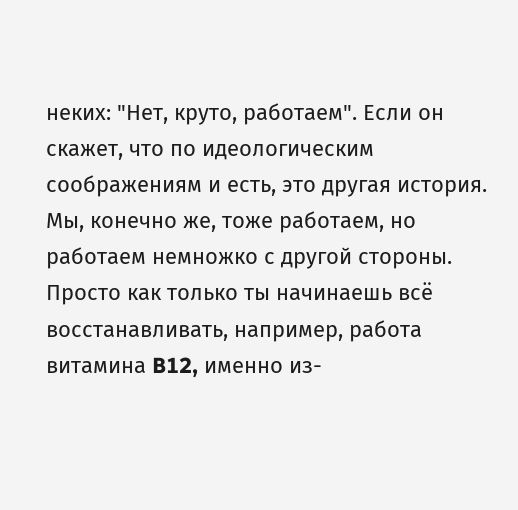неких: "Нет, круто, работаем". Если он скажет, что по идеологическим соображениям и есть, это другая история. Мы, конечно же, тоже работаем, но работаем немножко с другой стороны. Просто как только ты начинаешь всё восстанавливать, например, работа витамина B12, именно из-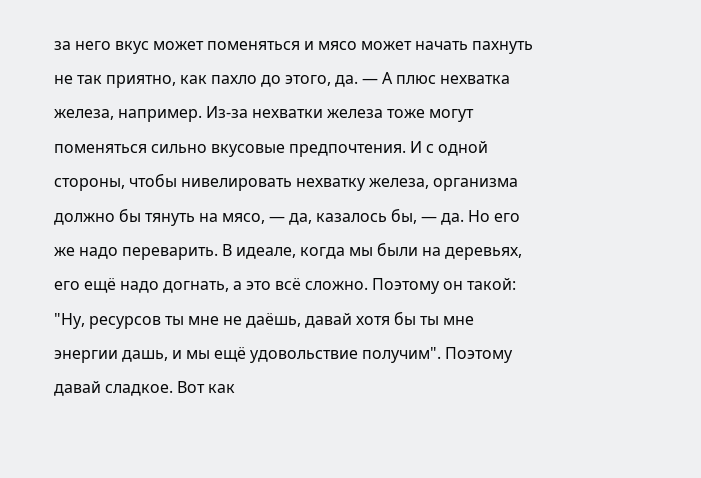за него вкус может поменяться и мясо может начать пахнуть не так приятно, как пахло до этого, да. — А плюс нехватка железа, например. Из-за нехватки железа тоже могут поменяться сильно вкусовые предпочтения. И с одной стороны, чтобы нивелировать нехватку железа, организма должно бы тянуть на мясо, — да, казалось бы, — да. Но его же надо переварить. В идеале, когда мы были на деревьях, его ещё надо догнать, а это всё сложно. Поэтому он такой: "Ну, ресурсов ты мне не даёшь, давай хотя бы ты мне энергии дашь, и мы ещё удовольствие получим". Поэтому давай сладкое. Вот как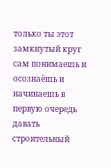только ты этот замкнутый круг сам понимаешь и осознаёшь и начинаешь в первую очередь давать строительный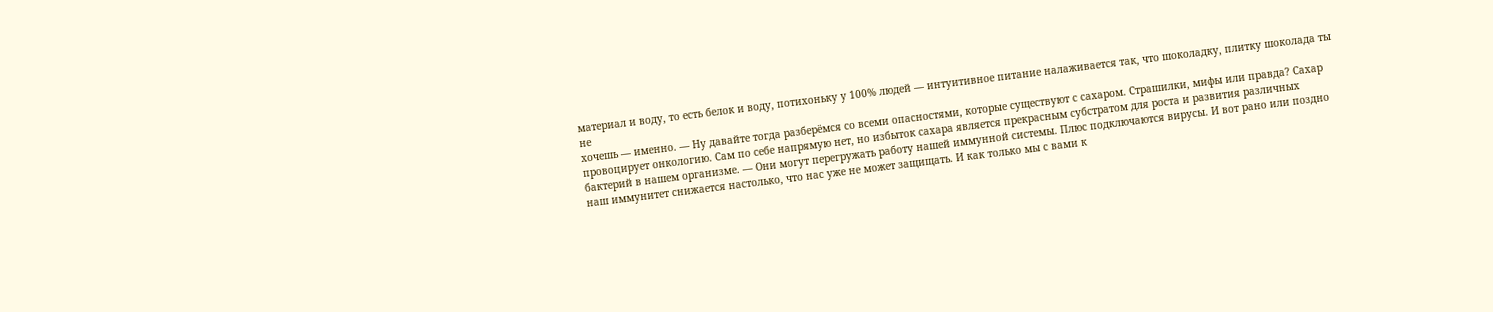материал и воду, то есть белок и воду, потихоньку у 100% людей — интуитивное питание налаживается так, что шоколадку, плитку шоколада ты не
хочешь — именно. — Ну давайте тогда разберёмся со всеми опасностями, которые существуют с сахаром. Страшилки, мифы или правда? Сахар провоцирует онкологию. Сам по себе напрямую нет, но избыток сахара является прекрасным субстратом для роста и развития различных бактерий в нашем организме. — Они могут перегружать работу нашей иммунной системы. Плюс подключаются вирусы. И вот рано или поздно наш иммунитет снижается настолько, что нас уже не может защищать. И как только мы с вами к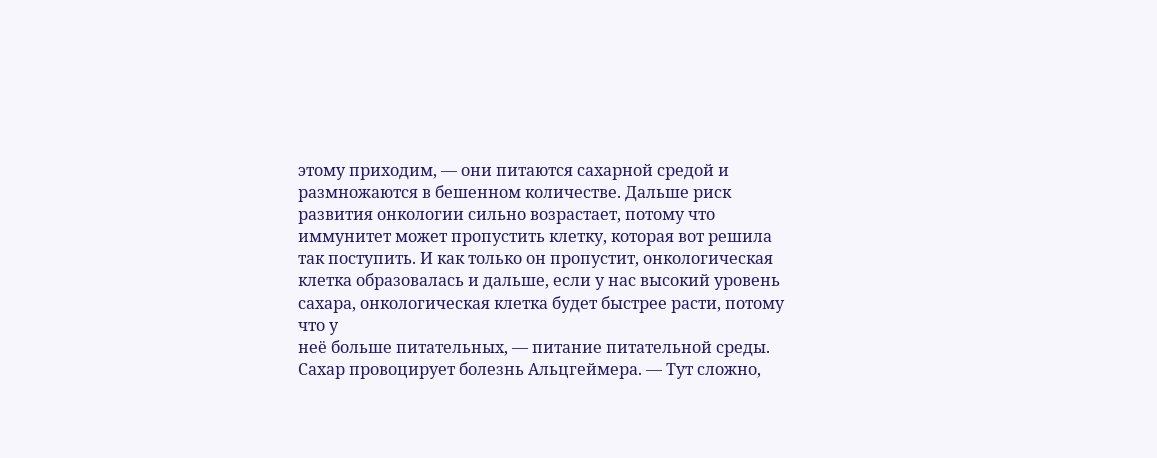этому приходим, — они питаются сахарной средой и размножаются в бешенном количестве. Дальше риск развития онкологии сильно возрастает, потому что иммунитет может пропустить клетку, которая вот решила так поступить. И как только он пропустит, онкологическая клетка образовалась и дальше, если у нас высокий уровень сахара, онкологическая клетка будет быстрее расти, потому что у
неё больше питательных, — питание питательной среды. Сахар провоцирует болезнь Альцгеймера. — Тут сложно,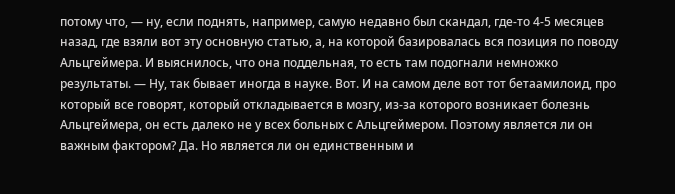потому что, — ну, если поднять, например, самую недавно был скандал, где-то 4-5 месяцев назад, где взяли вот эту основную статью, а, на которой базировалась вся позиция по поводу Альцгеймера. И выяснилось, что она поддельная, то есть там подогнали немножко результаты. — Ну, так бывает иногда в науке. Вот. И на самом деле вот тот бетаамилоид, про который все говорят, который откладывается в мозгу, из-за которого возникает болезнь Альцгеймера, он есть далеко не у всех больных с Альцгеймером. Поэтому является ли он важным фактором? Да. Но является ли он единственным и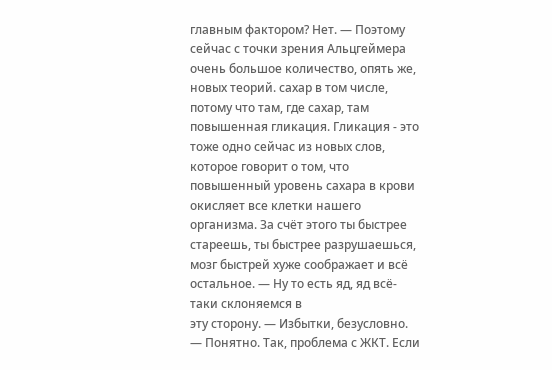главным фактором? Нет. — Поэтому сейчас с точки зрения Альцгеймера очень большое количество, опять же, новых теорий. сахар в том числе, потому что там, где сахар, там повышенная гликация. Гликация - это тоже одно сейчас из новых слов, которое говорит о том, что повышенный уровень сахара в крови окисляет все клетки нашего организма. За счёт этого ты быстрее стареешь, ты быстрее разрушаешься, мозг быстрей хуже соображает и всё остальное. — Ну то есть яд, яд всё-таки склоняемся в
эту сторону. — Избытки, безусловно. — Понятно. Так, проблема с ЖКТ. Если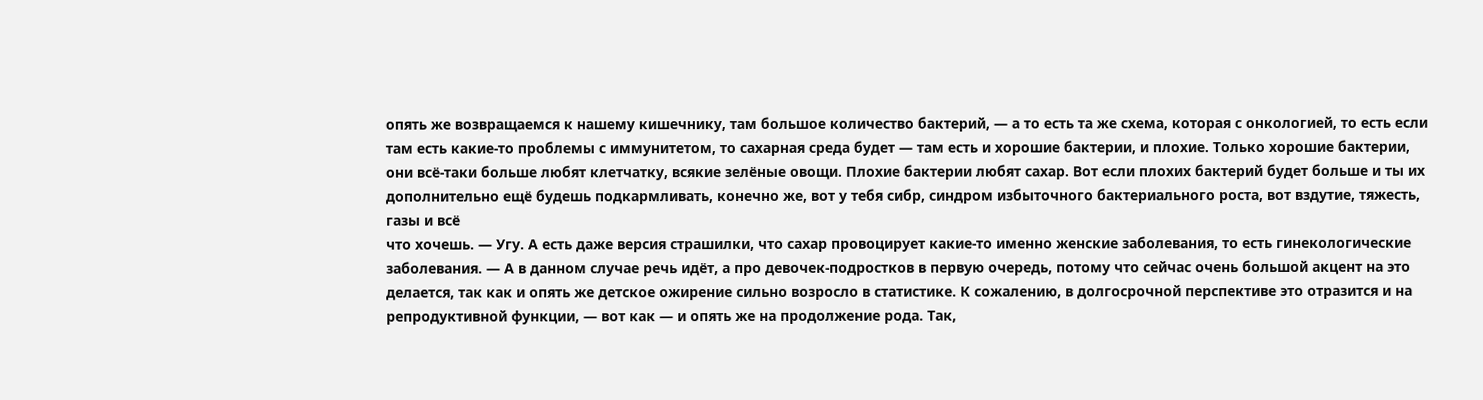опять же возвращаемся к нашему кишечнику, там большое количество бактерий, — а то есть та же схема, которая с онкологией, то есть если там есть какие-то проблемы с иммунитетом, то сахарная среда будет — там есть и хорошие бактерии, и плохие. Только хорошие бактерии, они всё-таки больше любят клетчатку, всякие зелёные овощи. Плохие бактерии любят сахар. Вот если плохих бактерий будет больше и ты их дополнительно ещё будешь подкармливать, конечно же, вот у тебя сибр, синдром избыточного бактериального роста, вот вздутие, тяжесть, газы и всё
что хочешь. — Угу. А есть даже версия страшилки, что сахар провоцирует какие-то именно женские заболевания, то есть гинекологические заболевания. — А в данном случае речь идёт, а про девочек-подростков в первую очередь, потому что сейчас очень большой акцент на это делается, так как и опять же детское ожирение сильно возросло в статистике. К сожалению, в долгосрочной перспективе это отразится и на репродуктивной функции, — вот как — и опять же на продолжение рода. Так,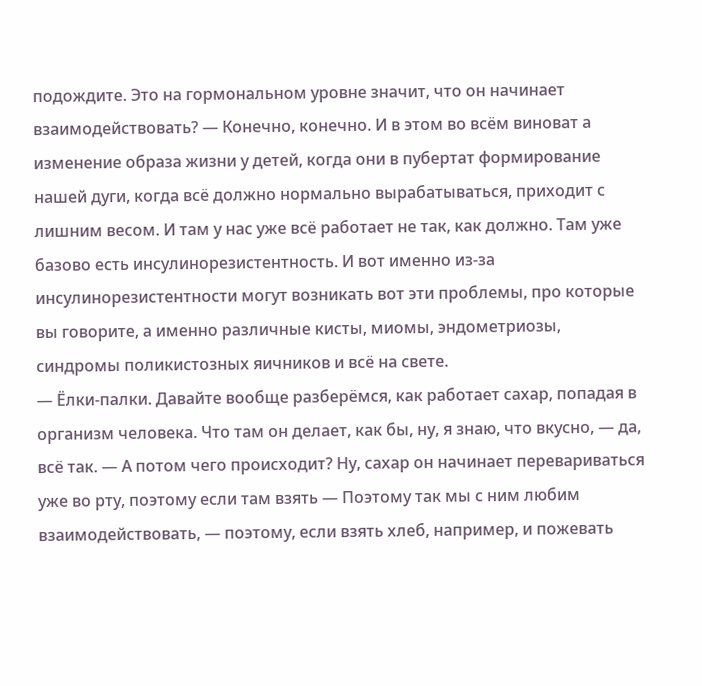подождите. Это на гормональном уровне значит, что он начинает взаимодействовать? — Конечно, конечно. И в этом во всём виноват а изменение образа жизни у детей, когда они в пубертат формирование нашей дуги, когда всё должно нормально вырабатываться, приходит с лишним весом. И там у нас уже всё работает не так, как должно. Там уже базово есть инсулинорезистентность. И вот именно из-за инсулинорезистентности могут возникать вот эти проблемы, про которые вы говорите, а именно различные кисты, миомы, эндометриозы, синдромы поликистозных яичников и всё на свете.
— Ёлки-палки. Давайте вообще разберёмся, как работает сахар, попадая в организм человека. Что там он делает, как бы, ну, я знаю, что вкусно, — да, всё так. — А потом чего происходит? Ну, сахар он начинает перевариваться уже во рту, поэтому если там взять — Поэтому так мы с ним любим взаимодействовать, — поэтому, если взять хлеб, например, и пожевать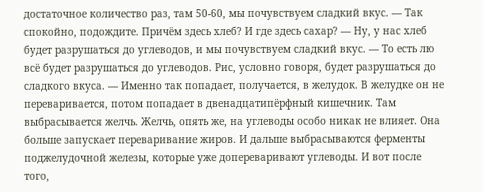достаточное количество раз, там 50-60, мы почувствуем сладкий вкус. — Так спокойно, подождите. Причём здесь хлеб? И где здесь сахар? — Ну, у нас хлеб будет разрушаться до углеводов, и мы почувствуем сладкий вкус. — То есть лю всё будет разрушаться до углеводов. Рис, условно говоря, будет разрушаться до сладкого вкуса. — Именно так попадает, получается, в желудок. В желудке он не переваривается, потом попадает в двенадцатипёрфный кишечник. Там выбрасывается желчь. Желчь, опять же, на углеводы особо никак не влияет. Она больше запускает переваривание жиров. И дальше выбрасываются ферменты поджелудочной железы, которые уже допереваривают углеводы. И вот после того,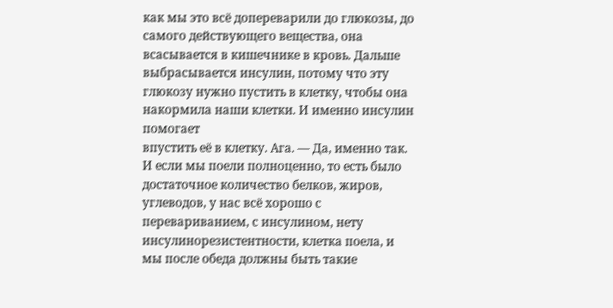как мы это всё допереварили до глюкозы, до самого действующего вещества, она всасывается в кишечнике в кровь. Дальше выбрасывается инсулин, потому что эту глюкозу нужно пустить в клетку, чтобы она накормила наши клетки. И именно инсулин помогает
впустить её в клетку. Ага. — Да, именно так. И если мы поели полноценно, то есть было достаточное количество белков, жиров, углеводов, у нас всё хорошо с перевариванием, с инсулином, нету инсулинорезистентности, клетка поела, и мы после обеда должны быть такие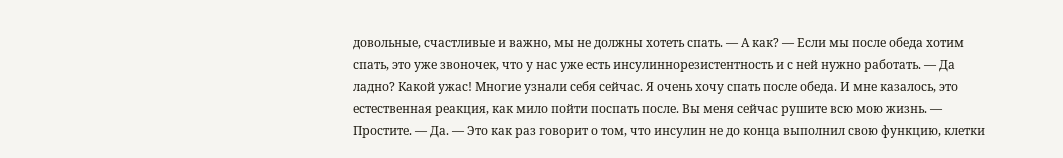довольные, счастливые и важно, мы не должны хотеть спать. — А как? — Если мы после обеда хотим спать, это уже звоночек, что у нас уже есть инсулиннорезистентность и с ней нужно работать. — Да ладно? Какой ужас! Многие узнали себя сейчас. Я очень хочу спать после обеда. И мне казалось, это естественная реакция, как мило пойти поспать после. Вы меня сейчас рушите всю мою жизнь. — Простите. — Да. — Это как раз говорит о том, что инсулин не до конца выполнил свою функцию, клетки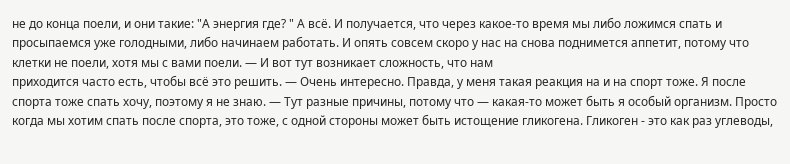не до конца поели, и они такие: "А энергия где? " А всё. И получается, что через какое-то время мы либо ложимся спать и просыпаемся уже голодными, либо начинаем работать. И опять совсем скоро у нас на снова поднимется аппетит, потому что клетки не поели, хотя мы с вами поели. — И вот тут возникает сложность, что нам
приходится часто есть, чтобы всё это решить. — Очень интересно. Правда, у меня такая реакция на и на спорт тоже. Я после спорта тоже спать хочу, поэтому я не знаю. — Тут разные причины, потому что — какая-то может быть я особый организм. Просто когда мы хотим спать после спорта, это тоже, с одной стороны может быть истощение гликогена. Гликоген - это как раз углеводы,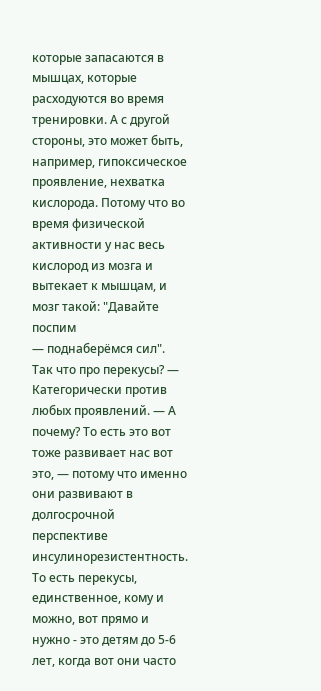которые запасаются в мышцах, которые расходуются во время тренировки. А с другой стороны, это может быть, например, гипоксическое проявление, нехватка кислорода. Потому что во время физической активности у нас весь кислород из мозга и вытекает к мышцам, и мозг такой: "Давайте поспим
— поднаберёмся сил". Так что про перекусы? — Категорически против любых проявлений. — А почему? То есть это вот тоже развивает нас вот это, — потому что именно они развивают в долгосрочной перспективе инсулинорезистентность. То есть перекусы, единственное, кому и можно, вот прямо и нужно - это детям до 5-6 лет, когда вот они часто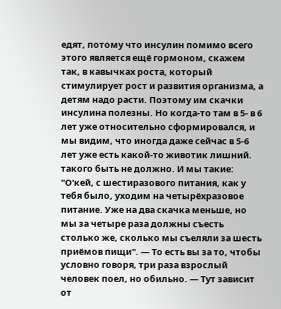едят, потому что инсулин помимо всего этого является ещё гормоном, скажем так, в кавычках роста, который стимулирует рост и развития организма, а детям надо расти. Поэтому им скачки инсулина полезны. Но когда-то там в 5- в 6 лет уже относительно сформировался, и мы видим, что иногда даже сейчас в 5-6 лет уже есть какой-то животик лишний. такого быть не должно. И мы такие: "О'кей, с шестиразового питания, как у тебя было, уходим на четырёхразовое питание. Уже на два скачка меньше, но мы за четыре раза должны съесть столько же, сколько мы съеляли за шесть приёмов пищи". — То есть вы за то, чтобы условно говоря, три раза взрослый человек поел, но обильно. — Тут зависит от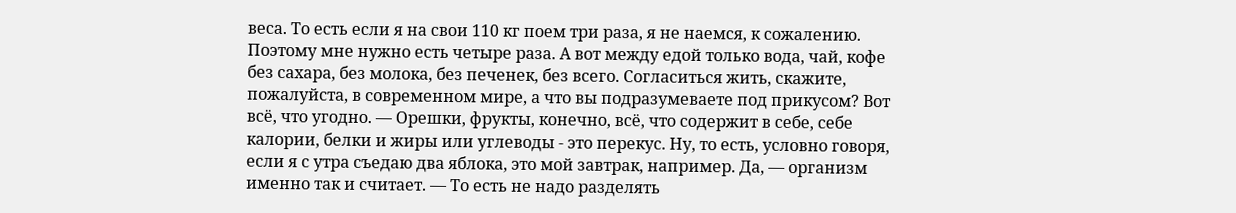веса. То есть если я на свои 110 кг поем три раза, я не наемся, к сожалению. Поэтому мне нужно есть четыре раза. А вот между едой только вода, чай, кофе без сахара, без молока, без печенек, без всего. Согласиться жить, скажите, пожалуйста, в современном мире, а что вы подразумеваете под прикусом? Вот всё, что угодно. — Орешки, фрукты, конечно, всё, что содержит в себе, себе калории, белки и жиры или углеводы - это перекус. Ну, то есть, условно говоря, если я с утра съедаю два яблока, это мой завтрак, например. Да, — организм именно так и считает. — То есть не надо разделять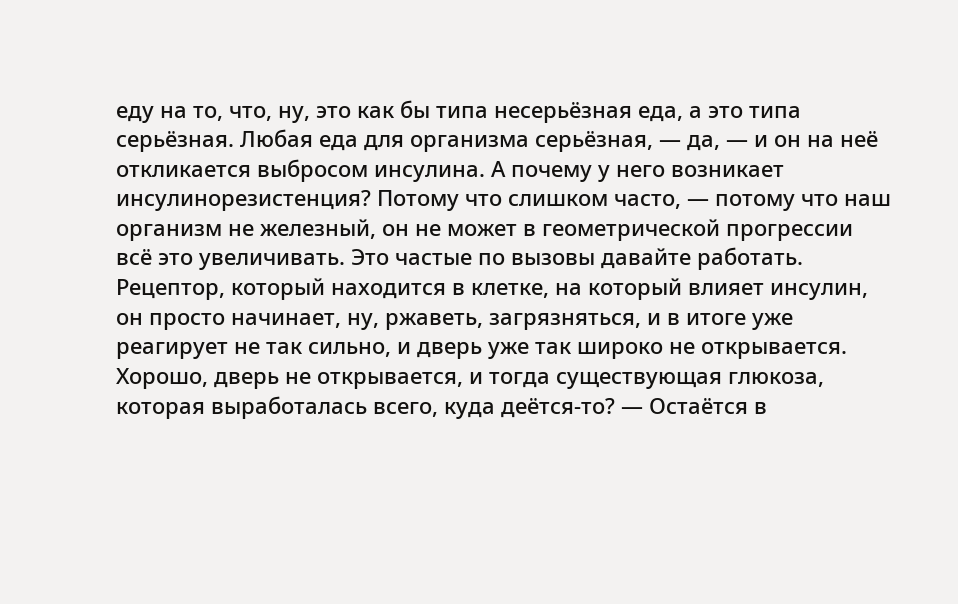еду на то, что, ну, это как бы типа несерьёзная еда, а это типа серьёзная. Любая еда для организма серьёзная, — да, — и он на неё откликается выбросом инсулина. А почему у него возникает инсулинорезистенция? Потому что слишком часто, — потому что наш организм не железный, он не может в геометрической прогрессии всё это увеличивать. Это частые по вызовы давайте работать. Рецептор, который находится в клетке, на который влияет инсулин, он просто начинает, ну, ржаветь, загрязняться, и в итоге уже реагирует не так сильно, и дверь уже так широко не открывается. Хорошо, дверь не открывается, и тогда существующая глюкоза, которая выработалась всего, куда деётся-то? — Остаётся в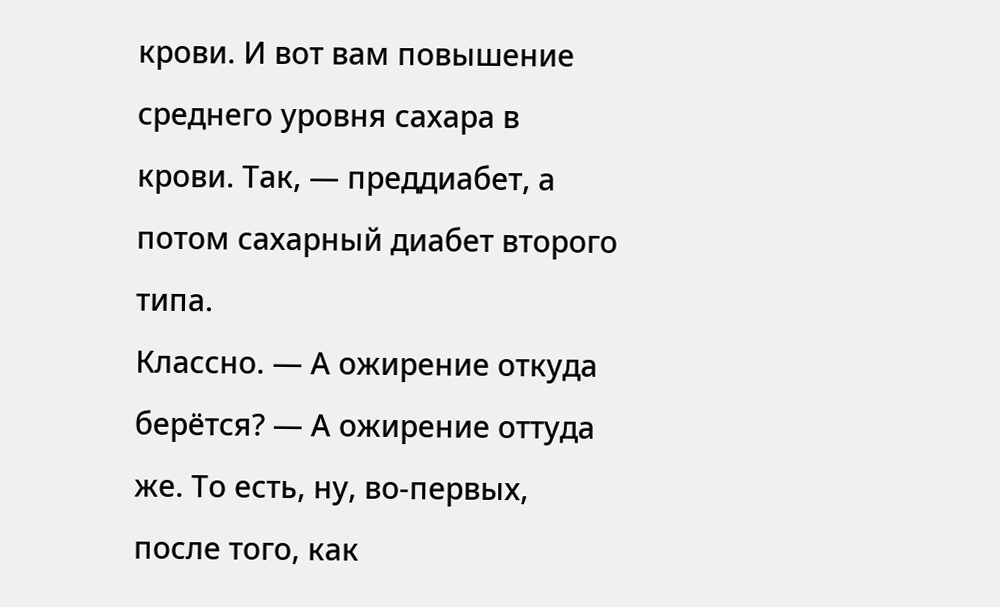крови. И вот вам повышение среднего уровня сахара в крови. Так, — преддиабет, а потом сахарный диабет второго типа.
Классно. — А ожирение откуда берётся? — А ожирение оттуда же. То есть, ну, во-первых, после того, как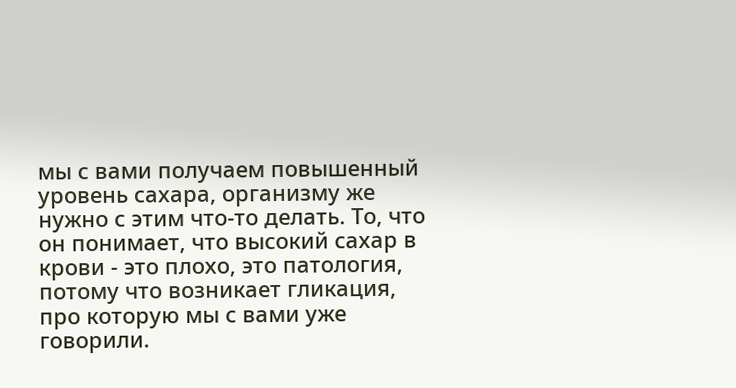мы с вами получаем повышенный уровень сахара, организму же нужно с этим что-то делать. То, что он понимает, что высокий сахар в крови - это плохо, это патология, потому что возникает гликация, про которую мы с вами уже говорили.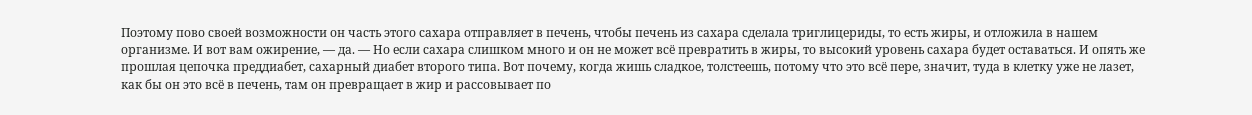Поэтому пово своей возможности он часть этого сахара отправляет в печень, чтобы печень из сахара сделала триглицериды, то есть жиры, и отложила в нашем организме. И вот вам ожирение, — да. — Но если сахара слишком много и он не может всё превратить в жиры, то высокий уровень сахара будет оставаться. И опять же прошлая цепочка преддиабет, сахарный диабет второго типа. Вот почему, когда жишь сладкое, толстеешь, потому что это всё пере, значит, туда в клетку уже не лазет, как бы он это всё в печень, там он превращает в жир и рассовывает по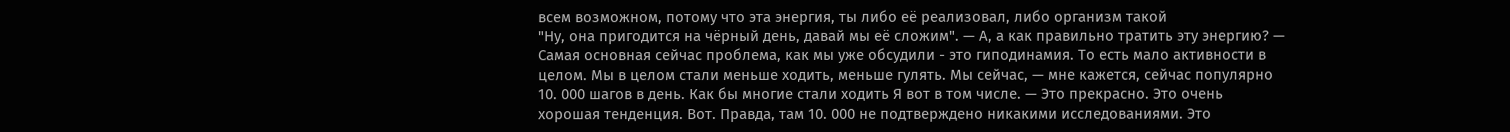всем возможном, потому что эта энергия, ты либо её реализовал, либо организм такой
"Ну, она пригодится на чёрный день, давай мы её сложим". — А, а как правильно тратить эту энергию? — Самая основная сейчас проблема, как мы уже обсудили - это гиподинамия. То есть мало активности в целом. Мы в целом стали меньше ходить, меньше гулять. Мы сейчас, — мне кажется, сейчас популярно 10. 000 шагов в день. Как бы многие стали ходить Я вот в том числе. — Это прекрасно. Это очень хорошая тенденция. Вот. Правда, там 10. 000 не подтверждено никакими исследованиями. Это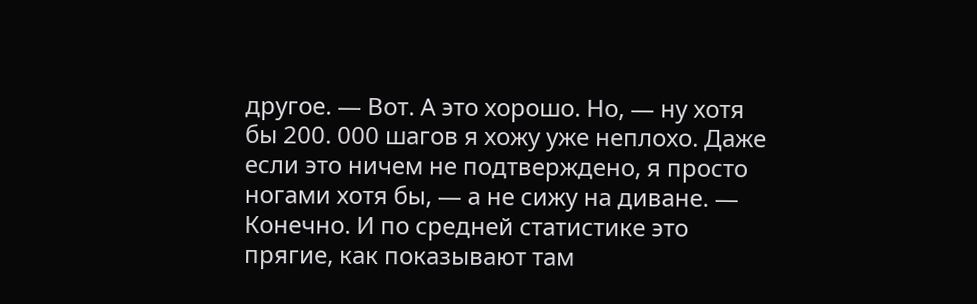другое. — Вот. А это хорошо. Но, — ну хотя бы 200. 000 шагов я хожу уже неплохо. Даже если это ничем не подтверждено, я просто ногами хотя бы, — а не сижу на диване. — Конечно. И по средней статистике это прягие, как показывают там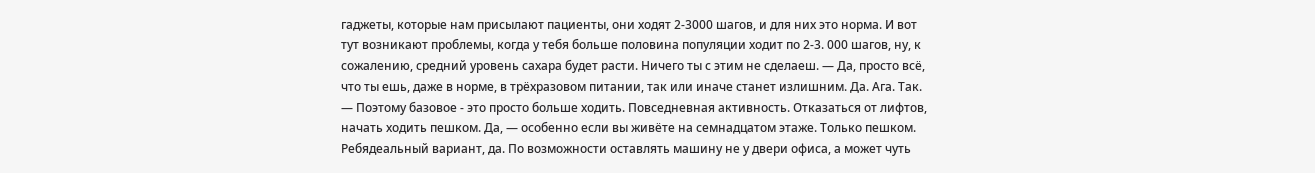гаджеты, которые нам присылают пациенты, они ходят 2-3000 шагов, и для них это норма. И вот тут возникают проблемы, когда у тебя больше половина популяции ходит по 2-3. 000 шагов, ну, к сожалению, средний уровень сахара будет расти. Ничего ты с этим не сделаеш. — Да, просто всё, что ты ешь, даже в норме, в трёхразовом питании, так или иначе станет излишним. Да. Ага. Так. — Поэтому базовое - это просто больше ходить. Повседневная активность. Отказаться от лифтов, начать ходить пешком. Да, — особенно если вы живёте на семнадцатом этаже. Только пешком. Ребядеальный вариант, да. По возможности оставлять машину не у двери офиса, а может чуть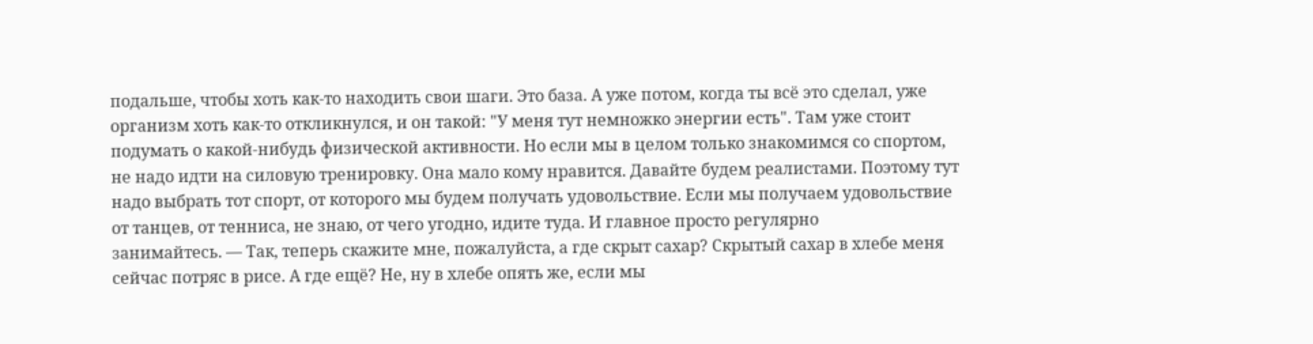подальше, чтобы хоть как-то находить свои шаги. Это база. А уже потом, когда ты всё это сделал, уже организм хоть как-то откликнулся, и он такой: "У меня тут немножко энергии есть". Там уже стоит подумать о какой-нибудь физической активности. Но если мы в целом только знакомимся со спортом, не надо идти на силовую тренировку. Она мало кому нравится. Давайте будем реалистами. Поэтому тут надо выбрать тот спорт, от которого мы будем получать удовольствие. Если мы получаем удовольствие от танцев, от тенниса, не знаю, от чего угодно, идите туда. И главное просто регулярно
занимайтесь. — Так, теперь скажите мне, пожалуйста, а где скрыт сахар? Скрытый сахар в хлебе меня сейчас потряс в рисе. А где ещё? Не, ну в хлебе опять же, если мы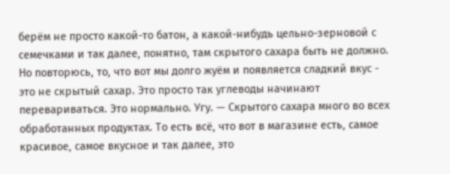берём не просто какой-то батон, а какой-нибудь цельно-зерновой с семечками и так далее, понятно, там скрытого сахара быть не должно. Но повторюсь, то, что вот мы долго жуём и появляется сладкий вкус - это не скрытый сахар. Это просто так углеводы начинают перевариваться. Это нормально. Угу. — Скрытого сахара много во всех обработанных продуктах. То есть всё, что вот в магазине есть, самое красивое, самое вкусное и так далее, это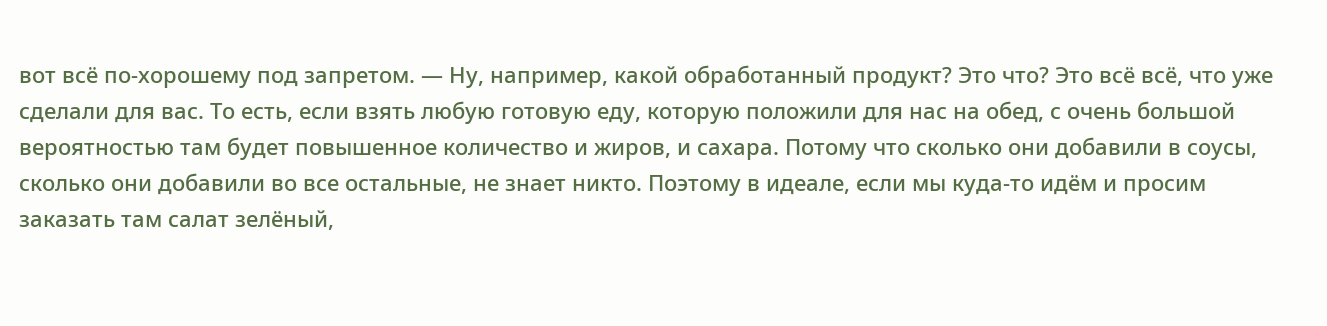вот всё по-хорошему под запретом. — Ну, например, какой обработанный продукт? Это что? Это всё всё, что уже сделали для вас. То есть, если взять любую готовую еду, которую положили для нас на обед, с очень большой вероятностью там будет повышенное количество и жиров, и сахара. Потому что сколько они добавили в соусы, сколько они добавили во все остальные, не знает никто. Поэтому в идеале, если мы куда-то идём и просим заказать там салат зелёный,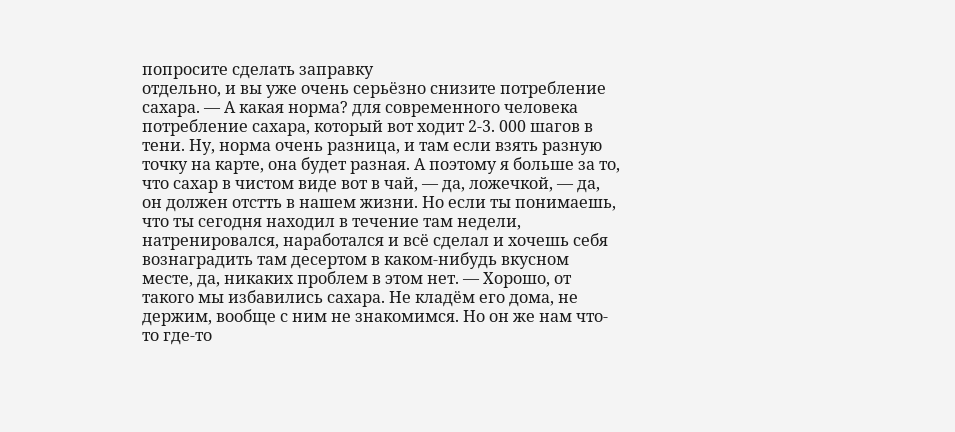попросите сделать заправку
отдельно, и вы уже очень серьёзно снизите потребление сахара. — А какая норма? для современного человека потребление сахара, который вот ходит 2-3. 000 шагов в тени. Ну, норма очень разница, и там если взять разную точку на карте, она будет разная. А поэтому я больше за то, что сахар в чистом виде вот в чай, — да, ложечкой, — да, он должен отстть в нашем жизни. Но если ты понимаешь, что ты сегодня находил в течение там недели, натренировался, наработался и всё сделал и хочешь себя вознаградить там десертом в каком-нибудь вкусном месте, да, никаких проблем в этом нет. — Хорошо, от такого мы избавились сахара. Не кладём его дома, не держим, вообще с ним не знакомимся. Но он же нам что-то где-то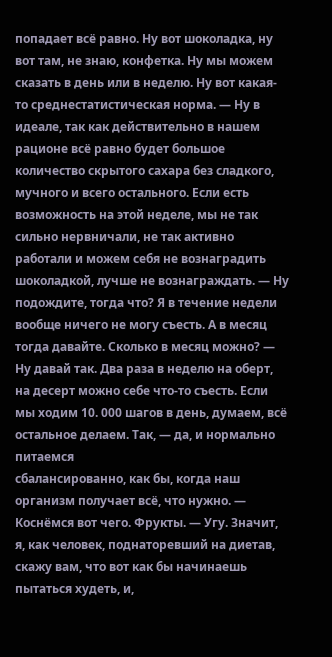попадает всё равно. Ну вот шоколадка, ну вот там, не знаю, конфетка. Ну мы можем сказать в день или в неделю. Ну вот какая-то среднестатистическая норма. — Ну в идеале, так как действительно в нашем рационе всё равно будет большое количество скрытого сахара без сладкого, мучного и всего остального. Если есть возможность на этой неделе, мы не так сильно нервничали, не так активно работали и можем себя не вознаградить шоколадкой, лучше не вознаграждать. — Ну подождите, тогда что? Я в течение недели вообще ничего не могу съесть. А в месяц тогда давайте. Сколько в месяц можно? — Ну давай так. Два раза в неделю на оберт, на десерт можно себе что-то съесть. Если мы ходим 10. 000 шагов в день, думаем, всё остальное делаем. Так, — да, и нормально питаемся
сбалансированно, как бы, когда наш организм получает всё, что нужно. — Коснёмся вот чего. Фрукты. — Угу. Значит, я, как человек, поднаторевший на диетав, скажу вам, что вот как бы начинаешь пытаться худеть, и,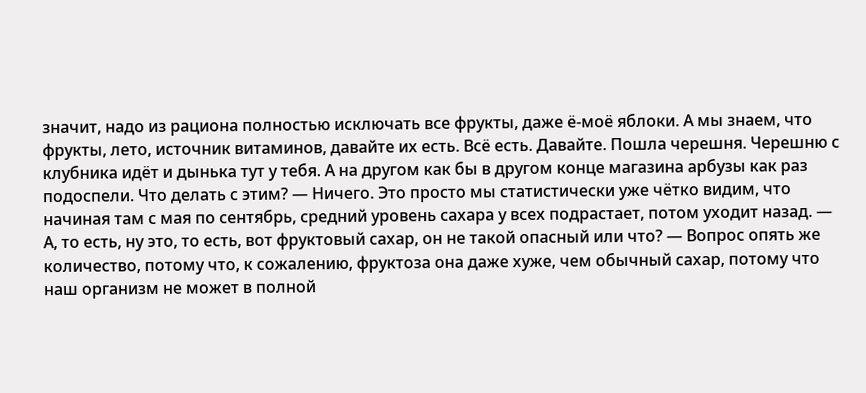значит, надо из рациона полностью исключать все фрукты, даже ё-моё яблоки. А мы знаем, что фрукты, лето, источник витаминов, давайте их есть. Всё есть. Давайте. Пошла черешня. Черешню с клубника идёт и дынька тут у тебя. А на другом как бы в другом конце магазина арбузы как раз подоспели. Что делать с этим? — Ничего. Это просто мы статистически уже чётко видим, что начиная там с мая по сентябрь, средний уровень сахара у всех подрастает, потом уходит назад. — А, то есть, ну это, то есть, вот фруктовый сахар, он не такой опасный или что? — Вопрос опять же количество, потому что, к сожалению, фруктоза она даже хуже, чем обычный сахар, потому что наш организм не может в полной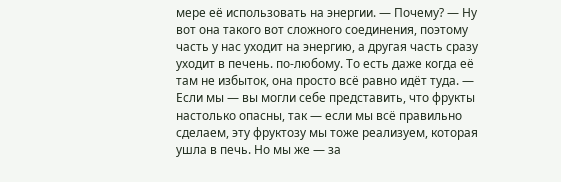мере её использовать на энергии. — Почему? — Ну вот она такого вот сложного соединения, поэтому часть у нас уходит на энергию, а другая часть сразу уходит в печень. по-любому. То есть даже когда её там не избыток, она просто всё равно идёт туда. — Если мы — вы могли себе представить, что фрукты настолько опасны, так — если мы всё правильно сделаем, эту фруктозу мы тоже реализуем, которая ушла в печь. Но мы же — за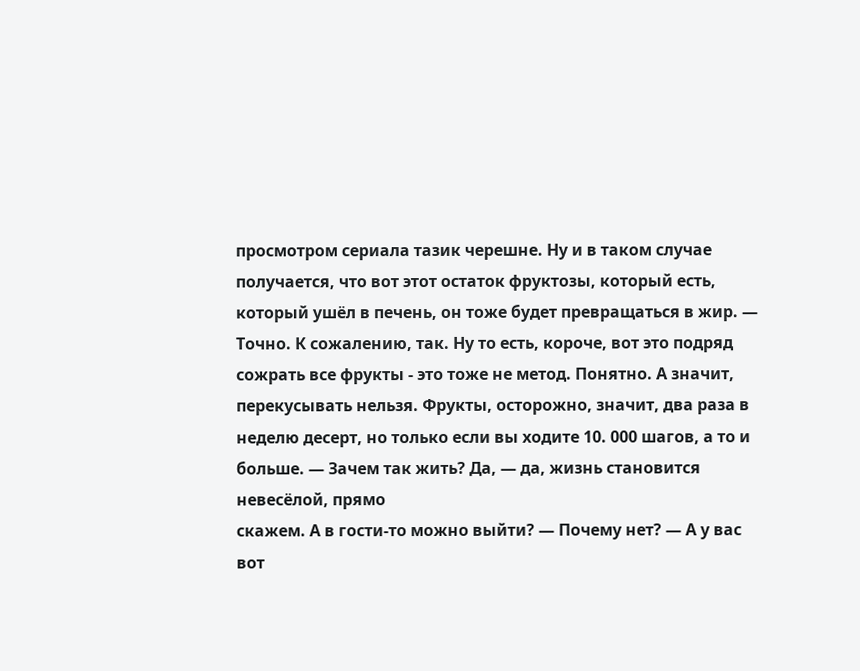просмотром сериала тазик черешне. Ну и в таком случае получается, что вот этот остаток фруктозы, который есть, который ушёл в печень, он тоже будет превращаться в жир. — Точно. К сожалению, так. Ну то есть, короче, вот это подряд сожрать все фрукты - это тоже не метод. Понятно. А значит, перекусывать нельзя. Фрукты, осторожно, значит, два раза в неделю десерт, но только если вы ходите 10. 000 шагов, а то и больше. — Зачем так жить? Да, — да, жизнь становится невесёлой, прямо
скажем. А в гости-то можно выйти? — Почему нет? — А у вас вот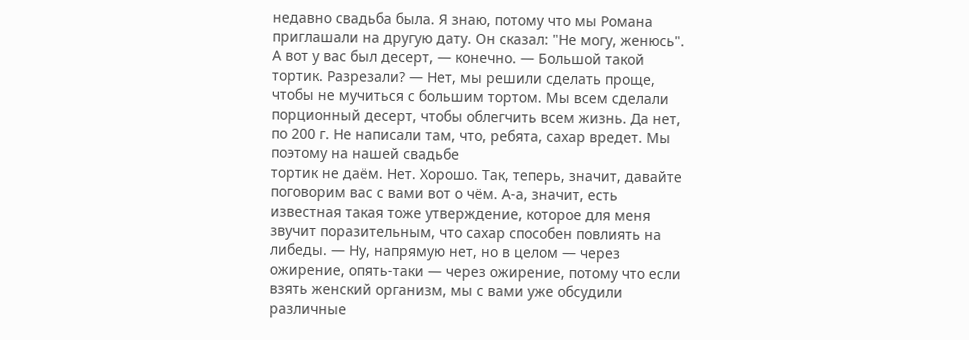недавно свадьба была. Я знаю, потому что мы Романа приглашали на другую дату. Он сказал: "Не могу, женюсь". А вот у вас был десерт, — конечно. — Большой такой тортик. Разрезали? — Нет, мы решили сделать проще, чтобы не мучиться с большим тортом. Мы всем сделали порционный десерт, чтобы облегчить всем жизнь. Да нет, по 200 г. Не написали там, что, ребята, сахар вредет. Мы поэтому на нашей свадьбе
тортик не даём. Нет. Хорошо. Так, теперь, значит, давайте поговорим вас с вами вот о чём. А-а, значит, есть известная такая тоже утверждение, которое для меня звучит поразительным, что сахар способен повлиять на либеды. — Ну, напрямую нет, но в целом — через ожирение, опять-таки — через ожирение, потому что если взять женский организм, мы с вами уже обсудили различные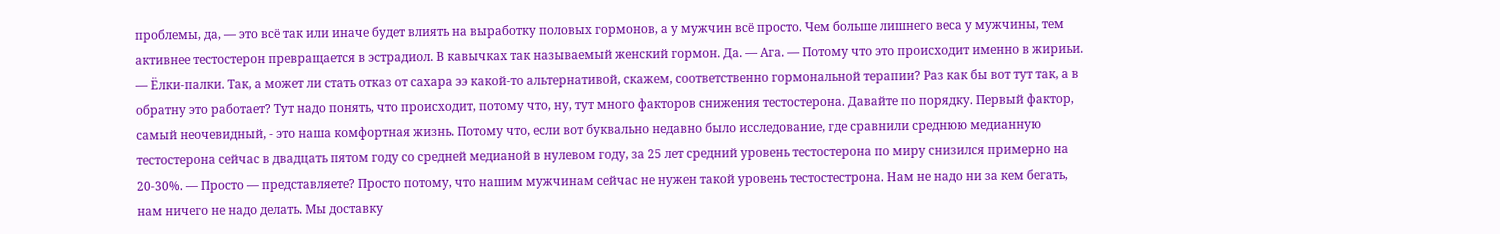проблемы, да, — это всё так или иначе будет влиять на выработку половых гормонов, а у мужчин всё просто. Чем больше лишнего веса у мужчины, тем активнее тестостерон превращается в эстрадиол. В кавычках так называемый женский гормон. Да. — Ага. — Потому что это происходит именно в жириьи. — Ёлки-палки. Так, а может ли стать отказ от сахара ээ какой-то альтернативой, скажем, соответственно гормональной терапии? Раз как бы вот тут так, а в обратну это работает? Тут надо понять, что происходит, потому что, ну, тут много факторов снижения тестостерона. Давайте по порядку. Первый фактор, самый неочевидный, - это наша комфортная жизнь. Потому что, если вот буквально недавно было исследование, где сравнили среднюю медианную тестостерона сейчас в двадцать пятом году со средней медианой в нулевом году, за 25 лет средний уровень тестостерона по миру снизился примерно на 20-30%. — Просто — представляете? Просто потому, что нашим мужчинам сейчас не нужен такой уровень тестостестрона. Нам не надо ни за кем бегать, нам ничего не надо делать. Мы доставку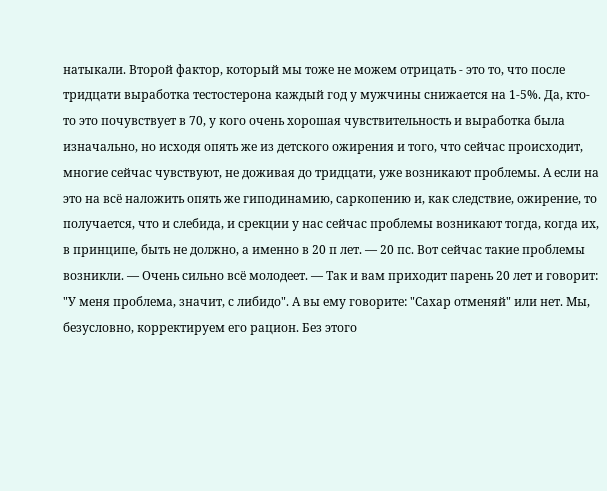натыкали. Второй фактор, который мы тоже не можем отрицать - это то, что после тридцати выработка тестостерона каждый год у мужчины снижается на 1-5%. Да, кто-то это почувствует в 70, у кого очень хорошая чувствительность и выработка была изначально, но исходя опять же из детского ожирения и того, что сейчас происходит, многие сейчас чувствуют, не доживая до тридцати, уже возникают проблемы. А если на это на всё наложить опять же гиподинамию, саркопению и, как следствие, ожирение, то получается, что и слебида, и срекции у нас сейчас проблемы возникают тогда, когда их, в принципе, быть не должно, а именно в 20 п лет. — 20 пс. Вот сейчас такие проблемы возникли. — Очень сильно всё молодеет. — Так и вам приходит парень 20 лет и говорит: "У меня проблема, значит, с либидо". А вы ему говорите: "Сахар отменяй" или нет. Мы, безусловно, корректируем его рацион. Без этого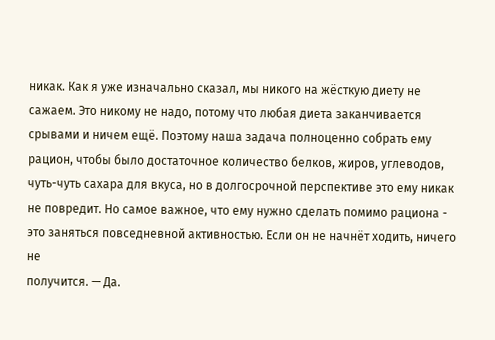никак. Как я уже изначально сказал, мы никого на жёсткую диету не сажаем. Это никому не надо, потому что любая диета заканчивается срывами и ничем ещё. Поэтому наша задача полноценно собрать ему рацион, чтобы было достаточное количество белков, жиров, углеводов, чуть-чуть сахара для вкуса, но в долгосрочной перспективе это ему никак не повредит. Но самое важное, что ему нужно сделать помимо рациона - это заняться повседневной активностью. Если он не начнёт ходить, ничего не
получится. — Да.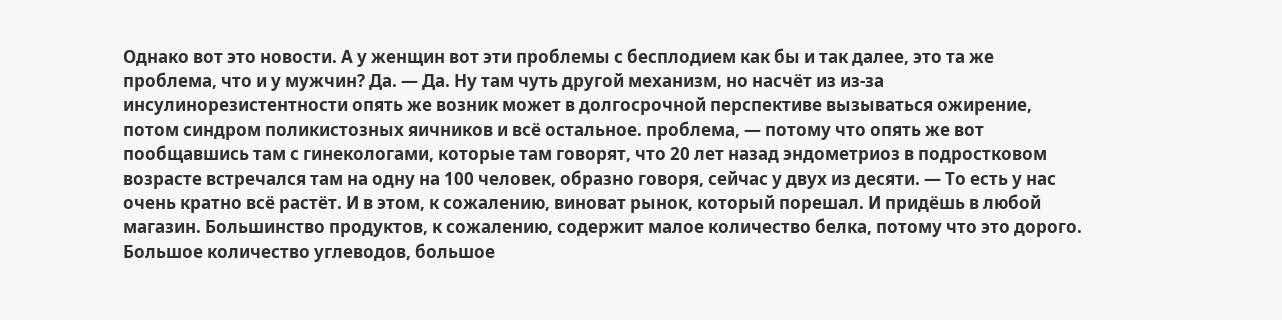Однако вот это новости. А у женщин вот эти проблемы с бесплодием как бы и так далее, это та же проблема, что и у мужчин? Да. — Да. Ну там чуть другой механизм, но насчёт из из-за инсулинорезистентности опять же возник может в долгосрочной перспективе вызываться ожирение, потом синдром поликистозных яичников и всё остальное. проблема, — потому что опять же вот пообщавшись там с гинекологами, которые там говорят, что 20 лет назад эндометриоз в подростковом возрасте встречался там на одну на 100 человек, образно говоря, сейчас у двух из десяти. — То есть у нас очень кратно всё растёт. И в этом, к сожалению, виноват рынок, который порешал. И придёшь в любой магазин. Большинство продуктов, к сожалению, содержит малое количество белка, потому что это дорого. Большое количество углеводов, большое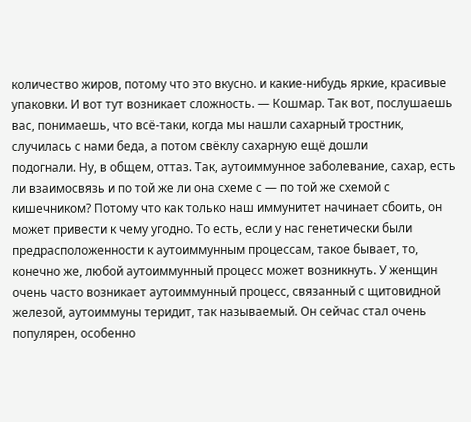количество жиров, потому что это вкусно. и какие-нибудь яркие, красивые упаковки. И вот тут возникает сложность. — Кошмар. Так вот, послушаешь вас, понимаешь, что всё-таки, когда мы нашли сахарный тростник, случилась с нами беда, а потом свёклу сахарную ещё дошли
подогнали. Ну, в общем, оттаз. Так, аутоиммунное заболевание, сахар, есть ли взаимосвязь и по той же ли она схеме с — по той же схемой с кишечником? Потому что как только наш иммунитет начинает сбоить, он может привести к чему угодно. То есть, если у нас генетически были предрасположенности к аутоиммунным процессам, такое бывает, то, конечно же, любой аутоиммунный процесс может возникнуть. У женщин очень часто возникает аутоиммунный процесс, связанный с щитовидной железой, аутоиммуны теридит, так называемый. Он сейчас стал очень популярен, особенно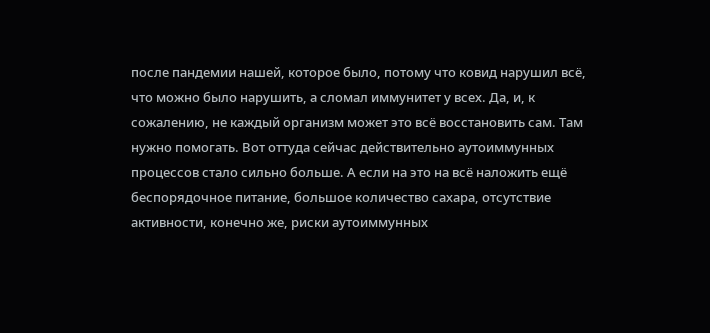после пандемии нашей, которое было, потому что ковид нарушил всё, что можно было нарушить, а сломал иммунитет у всех. Да, и, к сожалению, не каждый организм может это всё восстановить сам. Там нужно помогать. Вот оттуда сейчас действительно аутоиммунных процессов стало сильно больше. А если на это на всё наложить ещё беспорядочное питание, большое количество сахара, отсутствие
активности, конечно же, риски аутоиммунных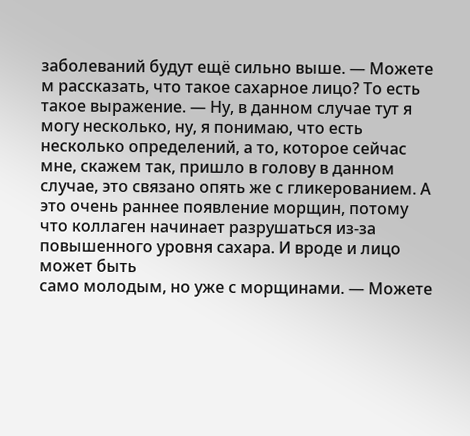заболеваний будут ещё сильно выше. — Можете м рассказать, что такое сахарное лицо? То есть такое выражение. — Ну, в данном случае тут я могу несколько, ну, я понимаю, что есть несколько определений, а то, которое сейчас мне, скажем так, пришло в голову в данном случае, это связано опять же с гликерованием. А это очень раннее появление морщин, потому что коллаген начинает разрушаться из-за повышенного уровня сахара. И вроде и лицо может быть
само молодым, но уже с морщинами. — Можете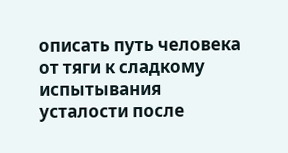описать путь человека от тяги к сладкому испытывания усталости после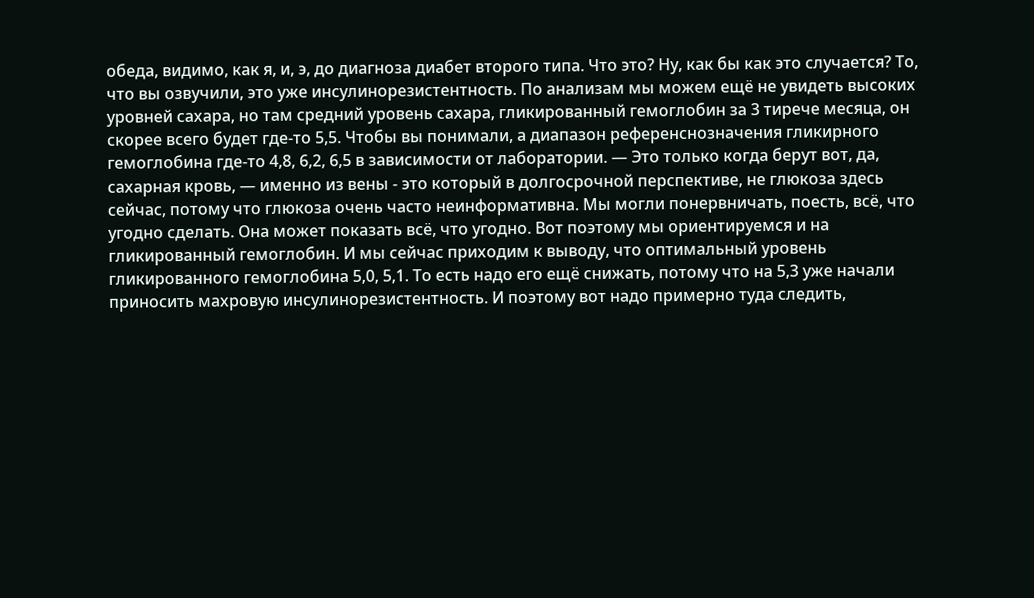обеда, видимо, как я, и, э, до диагноза диабет второго типа. Что это? Ну, как бы как это случается? То, что вы озвучили, это уже инсулинорезистентность. По анализам мы можем ещё не увидеть высоких уровней сахара, но там средний уровень сахара, гликированный гемоглобин за 3 тирече месяца, он скорее всего будет где-то 5,5. Чтобы вы понимали, а диапазон референснозначения гликирного гемоглобина где-то 4,8, 6,2, 6,5 в зависимости от лаборатории. — Это только когда берут вот, да, сахарная кровь, — именно из вены - это который в долгосрочной перспективе, не глюкоза здесь сейчас, потому что глюкоза очень часто неинформативна. Мы могли понервничать, поесть, всё, что угодно сделать. Она может показать всё, что угодно. Вот поэтому мы ориентируемся и на гликированный гемоглобин. И мы сейчас приходим к выводу, что оптимальный уровень гликированного гемоглобина 5,0, 5,1. То есть надо его ещё снижать, потому что на 5,3 уже начали приносить махровую инсулинорезистентность. И поэтому вот надо примерно туда следить,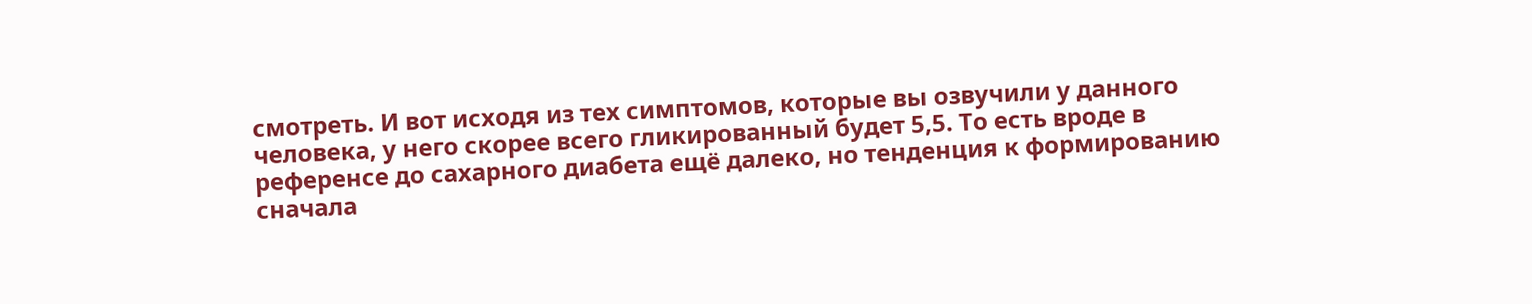смотреть. И вот исходя из тех симптомов, которые вы озвучили у данного человека, у него скорее всего гликированный будет 5,5. То есть вроде в референсе до сахарного диабета ещё далеко, но тенденция к формированию сначала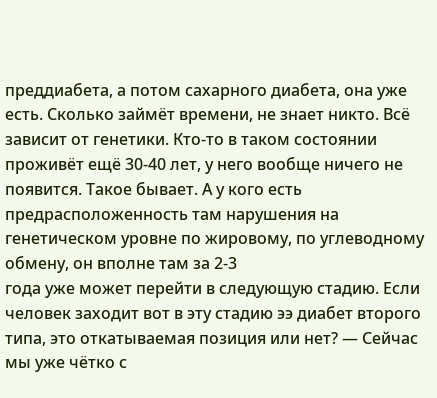преддиабета, а потом сахарного диабета, она уже есть. Сколько займёт времени, не знает никто. Всё зависит от генетики. Кто-то в таком состоянии проживёт ещё 30-40 лет, у него вообще ничего не появится. Такое бывает. А у кого есть предрасположенность там нарушения на генетическом уровне по жировому, по углеводному обмену, он вполне там за 2-3
года уже может перейти в следующую стадию. Если человек заходит вот в эту стадию ээ диабет второго типа, это откатываемая позиция или нет? — Сейчас мы уже чётко с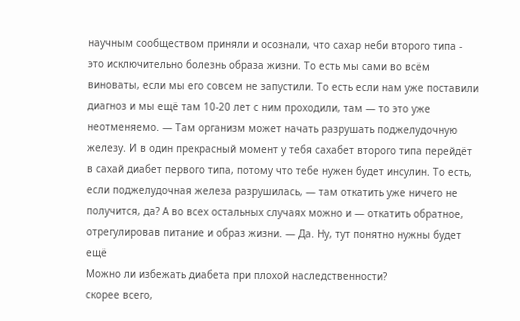научным сообществом приняли и осознали, что сахар неби второго типа - это исключительно болезнь образа жизни. То есть мы сами во всём виноваты, если мы его совсем не запустили. То есть если нам уже поставили диагноз и мы ещё там 10-20 лет с ним проходили, там — то это уже неотменяемо. — Там организм может начать разрушать поджелудочную железу. И в один прекрасный момент у тебя сахабет второго типа перейдёт в сахай диабет первого типа, потому что тебе нужен будет инсулин. То есть, если поджелудочная железа разрушилась, — там откатить уже ничего не получится, да? А во всех остальных случаях можно и — откатить обратное, отрегулировав питание и образ жизни. — Да. Ну, тут понятно нужны будет ещё
Можно ли избежать диабета при плохой наследственности?
скорее всего,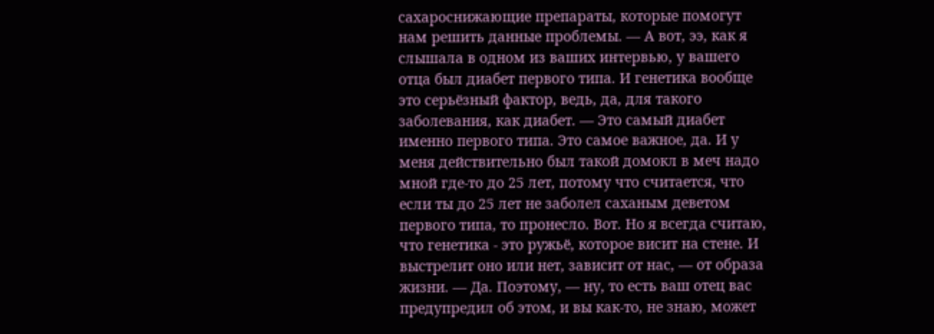сахароснижающие препараты, которые помогут нам решить данные проблемы. — А вот, ээ, как я слышала в одном из ваших интервью, у вашего отца был диабет первого типа. И генетика вообще это серьёзный фактор, ведь, да, для такого заболевания, как диабет. — Это самый диабет именно первого типа. Это самое важное, да. И у меня действительно был такой домокл в меч надо мной где-то до 25 лет, потому что считается, что если ты до 25 лет не заболел саханым деветом первого типа, то пронесло. Вот. Но я всегда считаю, что генетика - это ружьё, которое висит на стене. И выстрелит оно или нет, зависит от нас, — от образа жизни. — Да. Поэтому, — ну, то есть ваш отец вас предупредил об этом, и вы как-то, не знаю, может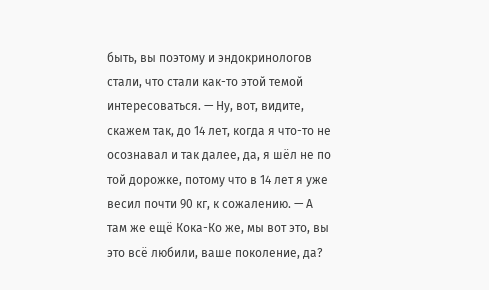быть, вы поэтому и эндокринологов стали, что стали как-то этой темой интересоваться. — Ну, вот, видите, скажем так, до 14 лет, когда я что-то не осознавал и так далее, да, я шёл не по той дорожке, потому что в 14 лет я уже весил почти 90 кг, к сожалению. — А там же ещё Кока-Ко же, мы вот это, вы это всё любили, ваше поколение, да?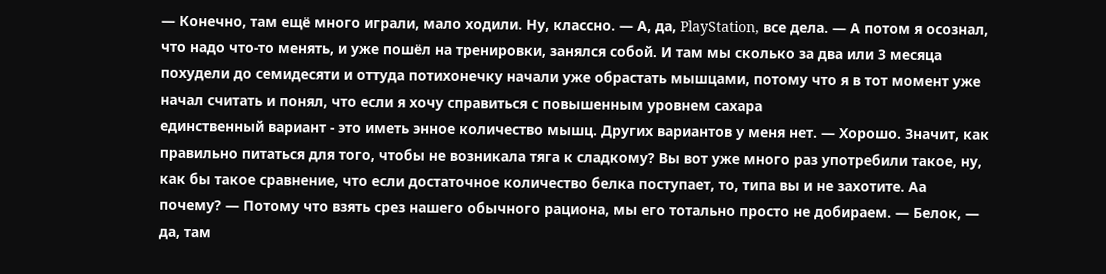— Конечно, там ещё много играли, мало ходили. Ну, классно. — А, да, PlayStation, все дела. — А потом я осознал, что надо что-то менять, и уже пошёл на тренировки, занялся собой. И там мы сколько за два или 3 месяца похудели до семидесяти и оттуда потихонечку начали уже обрастать мышцами, потому что я в тот момент уже начал считать и понял, что если я хочу справиться с повышенным уровнем сахара
единственный вариант - это иметь энное количество мышц. Других вариантов у меня нет. — Хорошо. Значит, как правильно питаться для того, чтобы не возникала тяга к сладкому? Вы вот уже много раз употребили такое, ну, как бы такое сравнение, что если достаточное количество белка поступает, то, типа вы и не захотите. Аа почему? — Потому что взять срез нашего обычного рациона, мы его тотально просто не добираем. — Белок, — да, там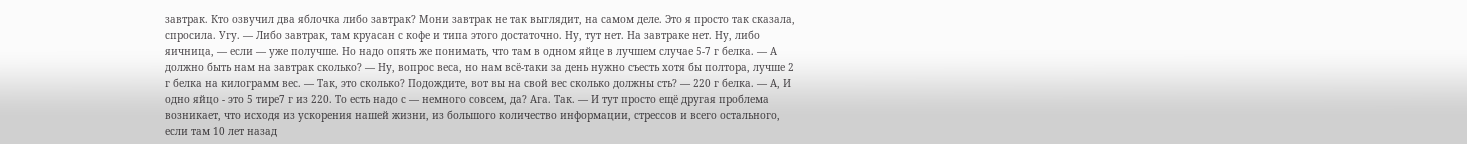завтрак. Кто озвучил два яблочка либо завтрак? Мони завтрак не так выглядит, на самом деле. Это я просто так сказала, спросила. Угу. — Либо завтрак, там круасан с кофе и типа этого достаточно. Ну, тут нет. На завтраке нет. Ну, либо яичница, — если — уже получше. Но надо опять же понимать, что там в одном яйце в лучшем случае 5-7 г белка. — А должно быть нам на завтрак сколько? — Ну, вопрос веса, но нам всё-таки за день нужно съесть хотя бы полтора, лучше 2 г белка на килограмм вес. — Так, это сколько? Подождите, вот вы на свой вес сколько должны сть? — 220 г белка. — А, И одно яйцо - это 5 тире7 г из 220. То есть надо с — немного совсем, да? Ага. Так. — И тут просто ещё другая проблема возникает, что исходя из ускорения нашей жизни, из большого количество информации, стрессов и всего остального, если там 10 лет назад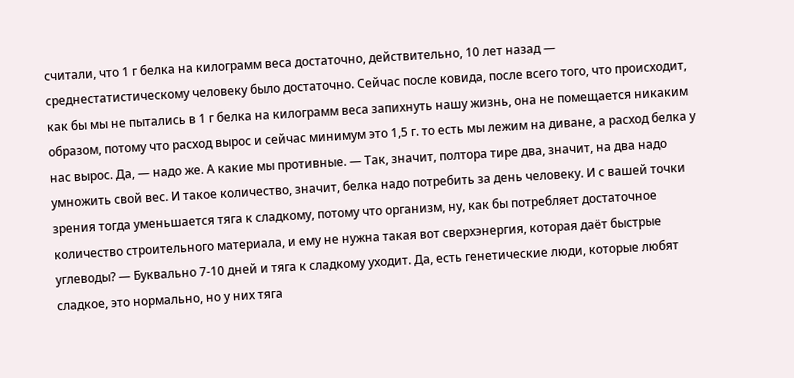считали, что 1 г белка на килограмм веса достаточно, действительно, 10 лет назад — среднестатистическому человеку было достаточно. Сейчас после ковида, после всего того, что происходит, как бы мы не пытались в 1 г белка на килограмм веса запихнуть нашу жизнь, она не помещается никаким образом, потому что расход вырос и сейчас минимум это 1,5 г. то есть мы лежим на диване, а расход белка у нас вырос. Да, — надо же. А какие мы противные. — Так, значит, полтора тире два, значит, на два надо умножить свой вес. И такое количество, значит, белка надо потребить за день человеку. И с вашей точки зрения тогда уменьшается тяга к сладкому, потому что организм, ну, как бы потребляет достаточное количество строительного материала, и ему не нужна такая вот сверхэнергия, которая даёт быстрые углеводы? — Буквально 7-10 дней и тяга к сладкому уходит. Да, есть генетические люди, которые любят сладкое, это нормально, но у них тяга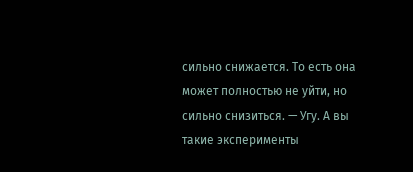сильно снижается. То есть она может полностью не уйти, но сильно снизиться. — Угу. А вы такие эксперименты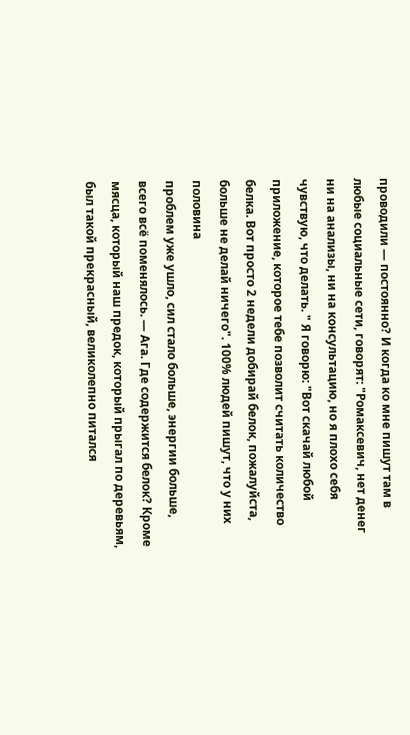проводили — постоянно? И когда ко мне пишут там в любые социальные сети, говорят: "Ромаксевич, нет денег ни на анализы, ни на консультацию, но я плохо себя чувствую, что делать. " Я говорю: "Вот скачай любой приложение, которое тебе позволит считать количество белка. Вот просто 2 недели добирай белок, пожалуйста, больше не делай ничего". 100% людей пишут, что у них половина
проблем уже ушло, сил стало больше, энергии больше, всего всё поменялось. — Ага. Где содержится белок? Кроме мясца, который наш предок, который прыгал по деревьям, был такой прекрасный, великолепно питался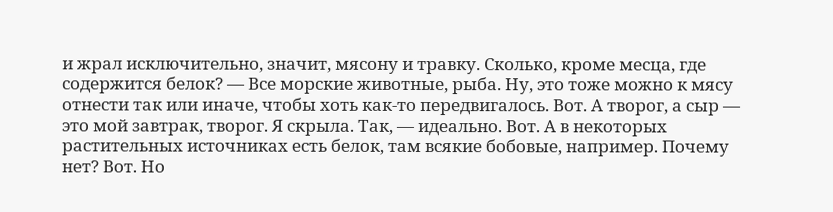и жрал исключительно, значит, мясону и травку. Сколько, кроме месца, где содержится белок? — Все морские животные, рыба. Ну, это тоже можно к мясу отнести так или иначе, чтобы хоть как-то передвигалось. Вот. А творог, а сыр — это мой завтрак, творог. Я скрыла. Так, — идеально. Вот. А в некоторых растительных источниках есть белок, там всякие бобовые, например. Почему нет? Вот. Но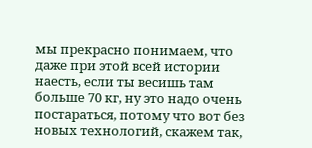мы прекрасно понимаем, что даже при этой всей истории наесть, если ты весишь там больше 70 кг, ну это надо очень постараться, потому что вот без новых технологий, скажем так,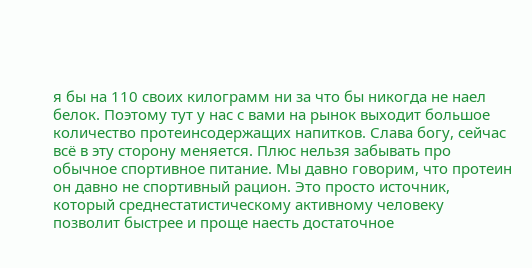я бы на 110 своих килограмм ни за что бы никогда не наел белок. Поэтому тут у нас с вами на рынок выходит большое количество протеинсодержащих напитков. Слава богу, сейчас всё в эту сторону меняется. Плюс нельзя забывать про обычное спортивное питание. Мы давно говорим, что протеин он давно не спортивный рацион. Это просто источник, который среднестатистическому активному человеку позволит быстрее и проще наесть достаточное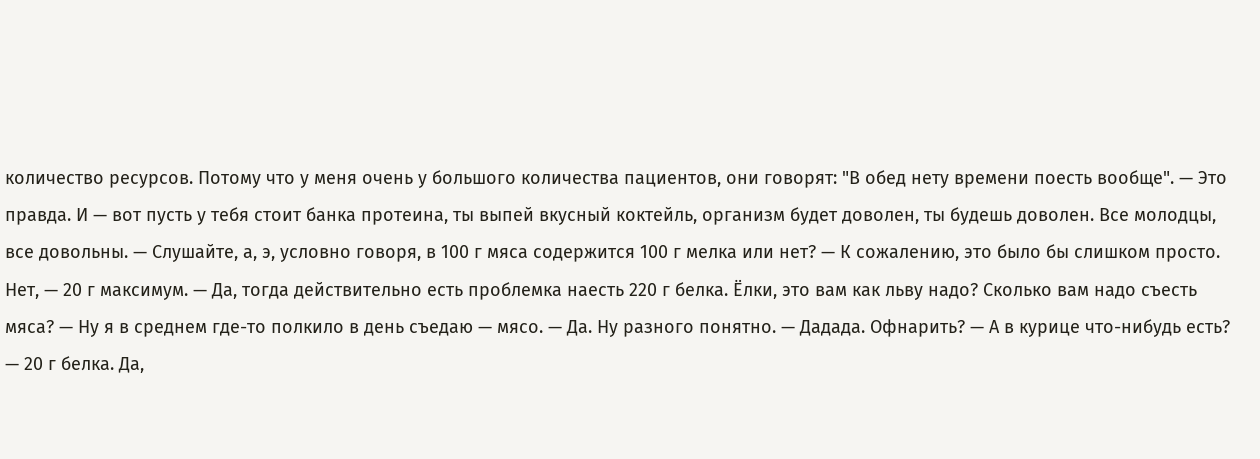количество ресурсов. Потому что у меня очень у большого количества пациентов, они говорят: "В обед нету времени поесть вообще". — Это правда. И — вот пусть у тебя стоит банка протеина, ты выпей вкусный коктейль, организм будет доволен, ты будешь доволен. Все молодцы, все довольны. — Слушайте, а, э, условно говоря, в 100 г мяса содержится 100 г мелка или нет? — К сожалению, это было бы слишком просто. Нет, — 20 г максимум. — Да, тогда действительно есть проблемка наесть 220 г белка. Ёлки, это вам как льву надо? Сколько вам надо съесть мяса? — Ну я в среднем где-то полкило в день съедаю — мясо. — Да. Ну разного понятно. — Дадада. Офнарить? — А в курице что-нибудь есть? — 20 г белка. Да,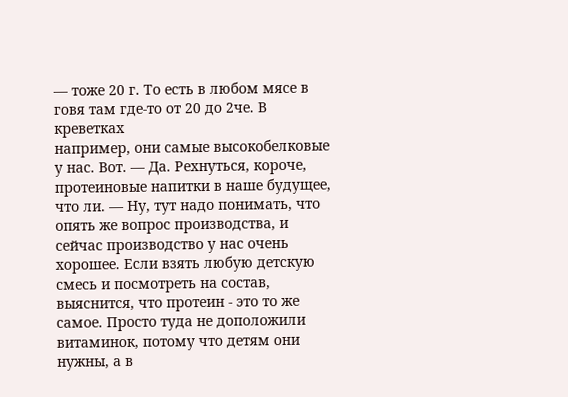— тоже 20 г. То есть в любом мясе в говя там где-то от 20 до 2че. В креветках
например, они самые высокобелковые у нас. Вот. — Да. Рехнуться, короче, протеиновые напитки в наше будущее, что ли. — Ну, тут надо понимать, что опять же вопрос производства, и сейчас производство у нас очень хорошее. Если взять любую детскую смесь и посмотреть на состав, выяснится, что протеин - это то же самое. Просто туда не доположили витаминок, потому что детям они нужны, а в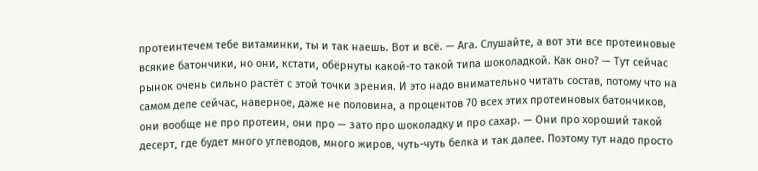протеинтечем тебе витаминки, ты и так наешь. Вот и всё. — Ага. Слушайте, а вот эти все протеиновые всякие батончики, но они, кстати, обёрнуты какой-то такой типа шоколадкой. Как оно? — Тут сейчас рынок очень сильно растёт с этой точки зрения. И это надо внимательно читать состав, потому что на самом деле сейчас, наверное, даже не половина, а процентов 70 всех этих протеиновых батончиков, они вообще не про протеин, они про — зато про шоколадку и про сахар. — Они про хороший такой десерт, где будет много углеводов, много жиров, чуть-чуть белка и так далее. Поэтому тут надо просто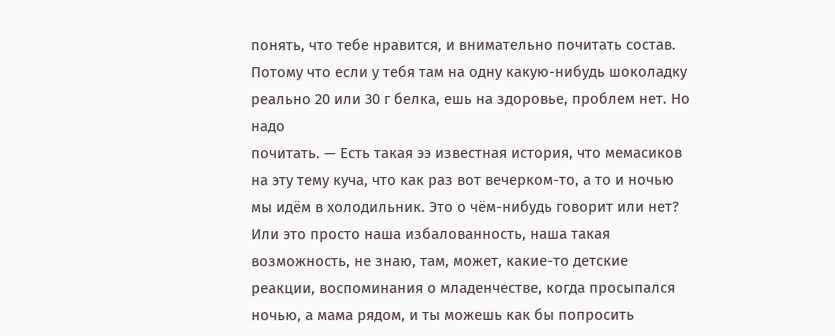понять, что тебе нравится, и внимательно почитать состав. Потому что если у тебя там на одну какую-нибудь шоколадку реально 20 или 30 г белка, ешь на здоровье, проблем нет. Но надо
почитать. — Есть такая ээ известная история, что мемасиков на эту тему куча, что как раз вот вечерком-то, а то и ночью мы идём в холодильник. Это о чём-нибудь говорит или нет? Или это просто наша избалованность, наша такая возможность, не знаю, там, может, какие-то детские реакции, воспоминания о младенчестве, когда просыпался ночью, а мама рядом, и ты можешь как бы попросить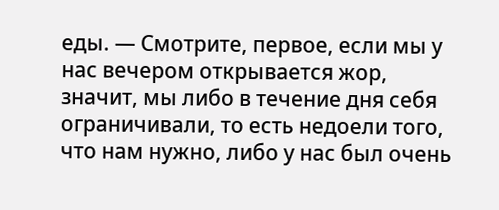еды. — Смотрите, первое, если мы у нас вечером открывается жор, значит, мы либо в течение дня себя ограничивали, то есть недоели того, что нам нужно, либо у нас был очень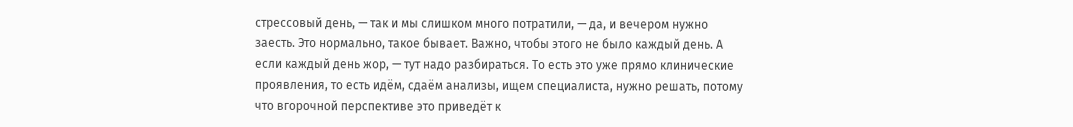стрессовый день, — так и мы слишком много потратили, — да, и вечером нужно заесть. Это нормально, такое бывает. Важно, чтобы этого не было каждый день. А если каждый день жор, — тут надо разбираться. То есть это уже прямо клинические проявления, то есть идём, сдаём анализы, ищем специалиста, нужно решать, потому что вгорочной перспективе это приведёт к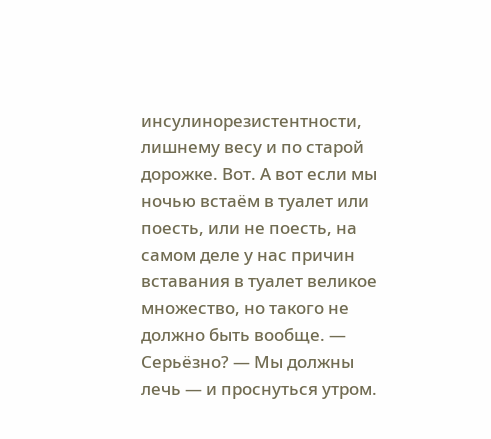инсулинорезистентности, лишнему весу и по старой дорожке. Вот. А вот если мы ночью встаём в туалет или поесть, или не поесть, на самом деле у нас причин вставания в туалет великое множество, но такого не должно быть вообще. — Серьёзно? — Мы должны лечь — и проснуться утром.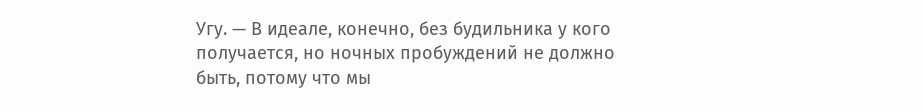Угу. — В идеале, конечно, без будильника у кого получается, но ночных пробуждений не должно быть, потому что мы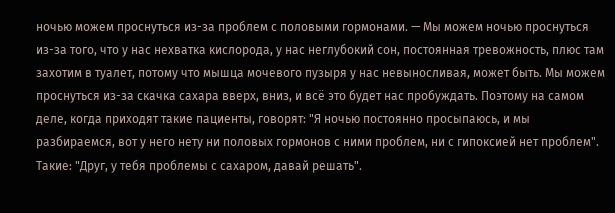ночью можем проснуться из-за проблем с половыми гормонами. — Мы можем ночью проснуться из-за того, что у нас нехватка кислорода, у нас неглубокий сон, постоянная тревожность, плюс там захотим в туалет, потому что мышца мочевого пузыря у нас невыносливая, может быть. Мы можем проснуться из-за скачка сахара вверх, вниз, и всё это будет нас пробуждать. Поэтому на самом деле, когда приходят такие пациенты, говорят: "Я ночью постоянно просыпаюсь, и мы разбираемся, вот у него нету ни половых гормонов с ними проблем, ни с гипоксией нет проблем". Такие: "Друг, у тебя проблемы с сахаром, давай решать".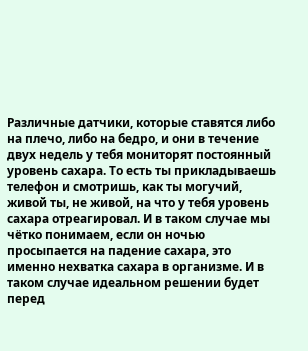Различные датчики, которые ставятся либо на плечо, либо на бедро, и они в течение двух недель у тебя мониторят постоянный уровень сахара. То есть ты прикладываешь телефон и смотришь, как ты могучий, живой ты, не живой, на что у тебя уровень сахара отреагировал. И в таком случае мы чётко понимаем, если он ночью просыпается на падение сахара, это именно нехватка сахара в организме. И в таком случае идеальном решении будет перед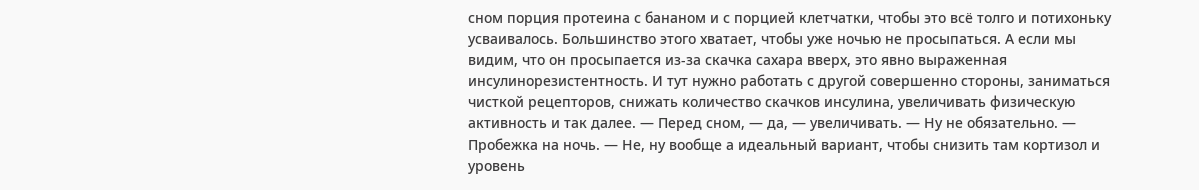сном порция протеина с бананом и с порцией клетчатки, чтобы это всё толго и потихоньку усваивалось. Большинство этого хватает, чтобы уже ночью не просыпаться. А если мы видим, что он просыпается из-за скачка сахара вверх, это явно выраженная инсулинорезистентность. И тут нужно работать с другой совершенно стороны, заниматься чисткой рецепторов, снижать количество скачков инсулина, увеличивать физическую активность и так далее. — Перед сном, — да, — увеличивать. — Ну не обязательно. — Пробежка на ночь. — Не, ну вообще а идеальный вариант, чтобы снизить там кортизол и уровень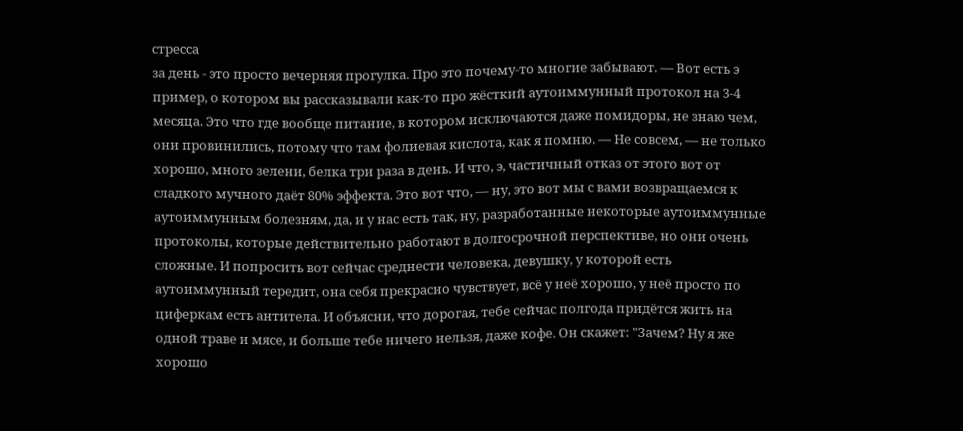стресса
за день - это просто вечерняя прогулка. Про это почему-то многие забывают. — Вот есть э пример, о котором вы рассказывали как-то про жёсткий аутоиммунный протокол на 3-4 месяца. Это что где вообще питание, в котором исключаются даже помидоры, не знаю чем, они провинились, потому что там фолиевая кислота, как я помню. — Не совсем, — не только хорошо, много зелени, белка три раза в день. И что, э, частичный отказ от этого вот от сладкого мучного даёт 80% эффекта. Это вот что, — ну, это вот мы с вами возвращаемся к аутоиммунным болезням, да, и у нас есть так, ну, разработанные некоторые аутоиммунные протоколы, которые действительно работают в долгосрочной перспективе, но они очень сложные. И попросить вот сейчас среднести человека, девушку, у которой есть аутоиммунный тередит, она себя прекрасно чувствует, всё у неё хорошо, у неё просто по циферкам есть антитела. И объясни, что дорогая, тебе сейчас полгода придётся жить на одной траве и мясе, и больше тебе ничего нельзя, даже кофе. Он скажет: "Зачем? Ну я же хорошо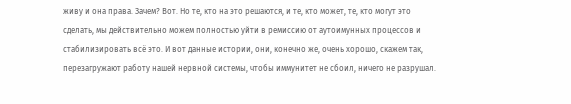живу и она права. Зачем? Вот. Но те, кто на это решаются, и те, кто может, те, кто могут это сделать, мы действительно можем полностью уйти в ремиссию от аутоимунных процессов и стабилизировать всё это. И вот данные истории, они, конечно же, очень хорошо, скажем так, перезагружают работу нашей нервной системы, чтобы иммунитет не сбоил, ничего не разрушал.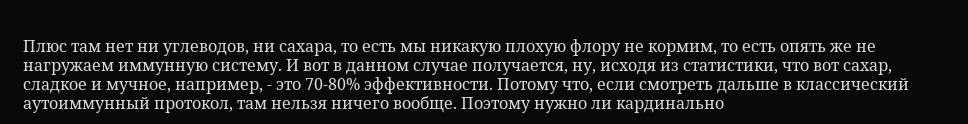Плюс там нет ни углеводов, ни сахара, то есть мы никакую плохую флору не кормим, то есть опять же не нагружаем иммунную систему. И вот в данном случае получается, ну, исходя из статистики, что вот сахар, сладкое и мучное, например, - это 70-80% эффективности. Потому что, если смотреть дальше в классический аутоиммунный протокол, там нельзя ничего вообще. Поэтому нужно ли кардинально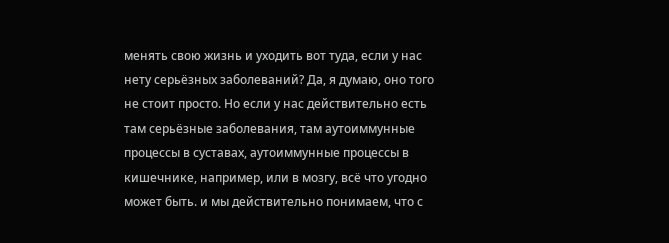менять свою жизнь и уходить вот туда, если у нас нету серьёзных заболеваний? Да, я думаю, оно того не стоит просто. Но если у нас действительно есть там серьёзные заболевания, там аутоиммунные процессы в суставах, аутоиммунные процессы в кишечнике, например, или в мозгу, всё что угодно может быть. и мы действительно понимаем, что с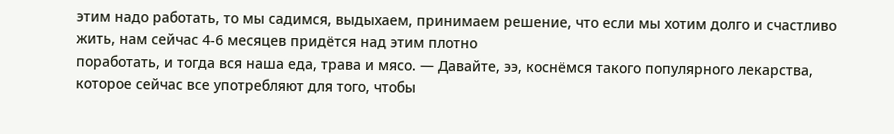этим надо работать, то мы садимся, выдыхаем, принимаем решение, что если мы хотим долго и счастливо жить, нам сейчас 4-6 месяцев придётся над этим плотно
поработать, и тогда вся наша еда, трава и мясо. — Давайте, ээ, коснёмся такого популярного лекарства, которое сейчас все употребляют для того, чтобы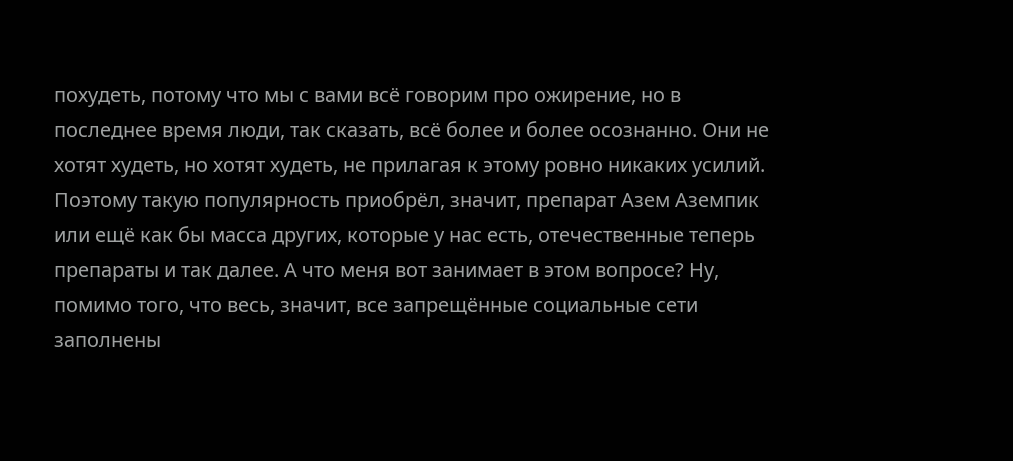похудеть, потому что мы с вами всё говорим про ожирение, но в последнее время люди, так сказать, всё более и более осознанно. Они не хотят худеть, но хотят худеть, не прилагая к этому ровно никаких усилий. Поэтому такую популярность приобрёл, значит, препарат Азем Аземпик или ещё как бы масса других, которые у нас есть, отечественные теперь препараты и так далее. А что меня вот занимает в этом вопросе? Ну, помимо того, что весь, значит, все запрещённые социальные сети заполнены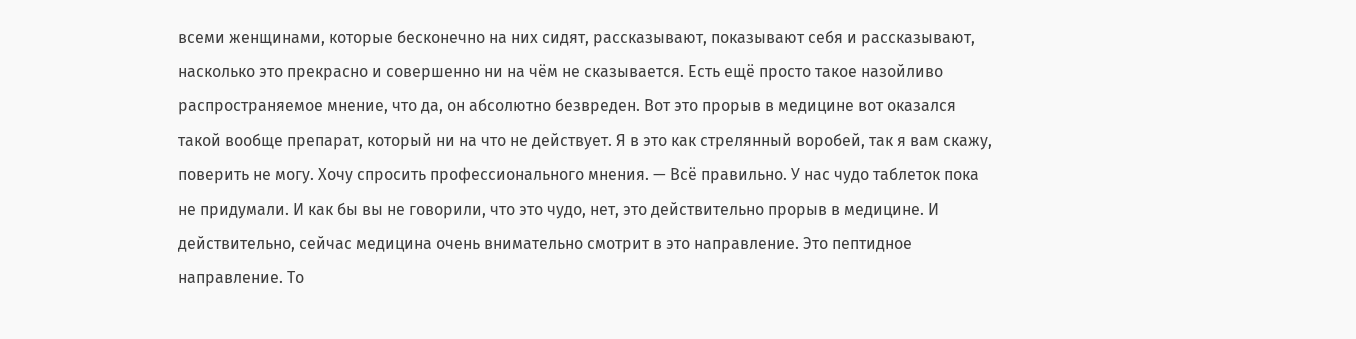всеми женщинами, которые бесконечно на них сидят, рассказывают, показывают себя и рассказывают, насколько это прекрасно и совершенно ни на чём не сказывается. Есть ещё просто такое назойливо распространяемое мнение, что да, он абсолютно безвреден. Вот это прорыв в медицине вот оказался такой вообще препарат, который ни на что не действует. Я в это как стрелянный воробей, так я вам скажу, поверить не могу. Хочу спросить профессионального мнения. — Всё правильно. У нас чудо таблеток пока не придумали. И как бы вы не говорили, что это чудо, нет, это действительно прорыв в медицине. И действительно, сейчас медицина очень внимательно смотрит в это направление. Это пептидное направление. То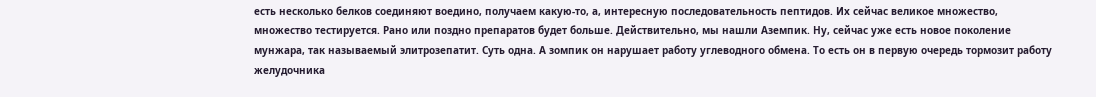есть несколько белков соединяют воедино, получаем какую-то, а, интересную последовательность пептидов. Их сейчас великое множество, множество тестируется. Рано или поздно препаратов будет больше. Действительно, мы нашли Аземпик. Ну, сейчас уже есть новое поколение мунжара, так называемый элитрозепатит. Суть одна. А зомпик он нарушает работу углеводного обмена. То есть он в первую очередь тормозит работу желудочника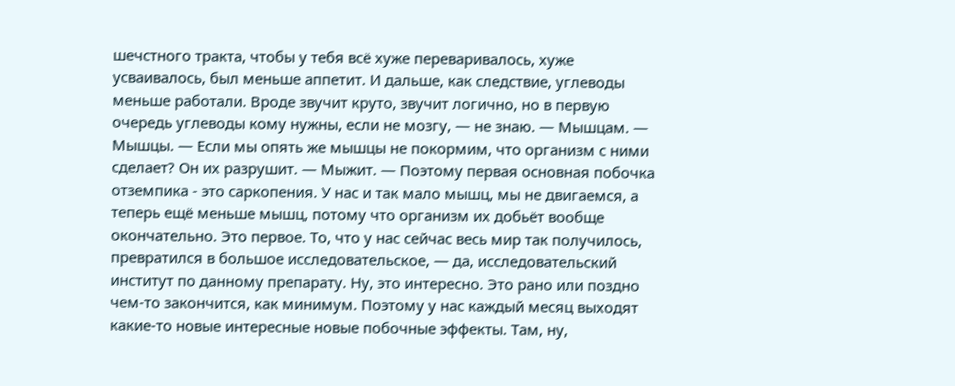шечстного тракта, чтобы у тебя всё хуже переваривалось, хуже усваивалось, был меньше аппетит. И дальше, как следствие, углеводы меньше работали. Вроде звучит круто, звучит логично, но в первую очередь углеводы кому нужны, если не мозгу, — не знаю. — Мышцам. — Мышцы. — Если мы опять же мышцы не покормим, что организм с ними сделает? Он их разрушит. — Мыжит. — Поэтому первая основная побочка отземпика - это саркопения. У нас и так мало мышц, мы не двигаемся, а теперь ещё меньше мышц, потому что организм их добьёт вообще окончательно. Это первое. То, что у нас сейчас весь мир так получилось, превратился в большое исследовательское, — да, исследовательский институт по данному препарату. Ну, это интересно. Это рано или поздно чем-то закончится, как минимум. Поэтому у нас каждый месяц выходят какие-то новые интересные новые побочные эффекты. Там, ну,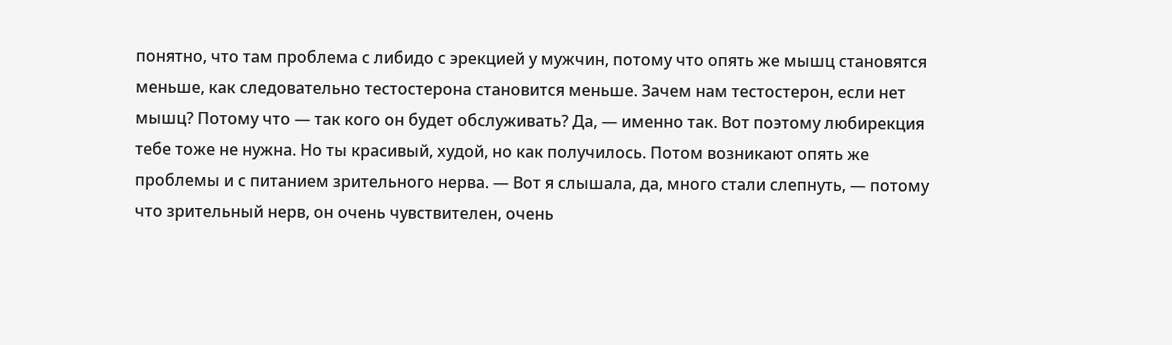понятно, что там проблема с либидо с эрекцией у мужчин, потому что опять же мышц становятся меньше, как следовательно тестостерона становится меньше. Зачем нам тестостерон, если нет мышц? Потому что — так кого он будет обслуживать? Да, — именно так. Вот поэтому любирекция тебе тоже не нужна. Но ты красивый, худой, но как получилось. Потом возникают опять же проблемы и с питанием зрительного нерва. — Вот я слышала, да, много стали слепнуть, — потому что зрительный нерв, он очень чувствителен, очень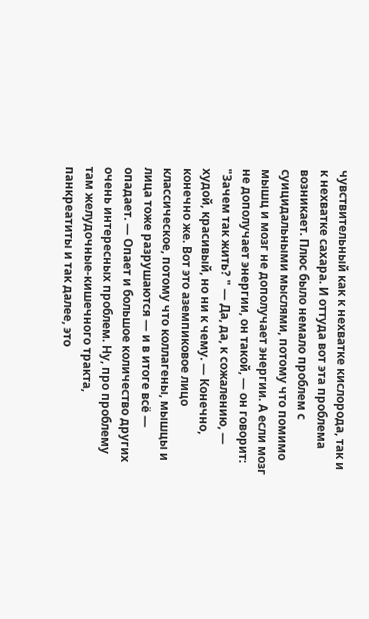чувствительный как к нехватке кислорода, так и к нехватке сахара. И оттуда вот эта проблема возникает. Плюс было немало проблем с суицидальными мыслями, потому что помимо мышц и мозг не дополучает энергии. А если мозг не дополучает энергии, он такой, — он говорит: "Зачем так жить? " — Да, да, к сожалению, — худой, красивый, но ни к чему. — Конечно, конечно же. Вот это аземпиковое лицо классическое, потому что коллагены, мышцы и лица тоже разрушаются — и в итоге всё — опадает. — Опает и большое количество других очень интересных проблем. Ну, про проблему там желудочные-кишечного тракта, панкреатиты и так далее, это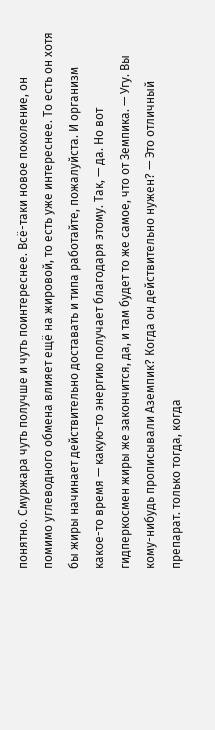понятно. Смуржара чуть получше и чуть поинтереснее. Всё-таки новое поколение, он помимо углеводного обмена влияет ещё на жировой, то есть уже интереснее. То есть он хотя бы жиры начинает действительно доставать и типа работайте, пожалуйста. И организм какое-то время — какую-то энергию получает благодаря этому. Так, — да. Но вот гидперкосмен жиры же закончится, да, и там будет то же самое, что от Земпика. — Угу. Вы кому-нибудь прописывали Аземпик? Когда он действительно нужен? — Это отличный препарат. только тогда, когда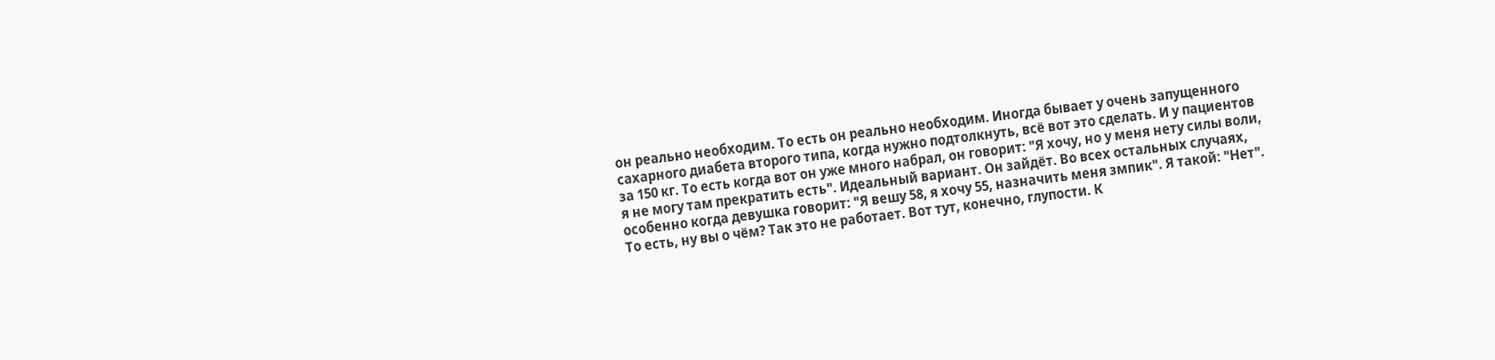он реально необходим. То есть он реально необходим. Иногда бывает у очень запущенного сахарного диабета второго типа, когда нужно подтолкнуть, всё вот это сделать. И у пациентов за 150 кг. То есть когда вот он уже много набрал, он говорит: "Я хочу, но у меня нету силы воли, я не могу там прекратить есть". Идеальный вариант. Он зайдёт. Во всех остальных случаях, особенно когда девушка говорит: "Я вешу 58, я хочу 55, назначить меня змпик". Я такой: "Нет". То есть, ну вы о чём? Так это не работает. Вот тут, конечно, глупости. К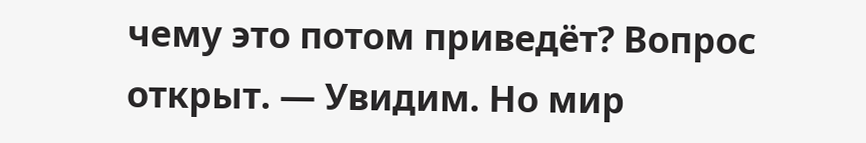чему это потом приведёт? Вопрос открыт. — Увидим. Но мир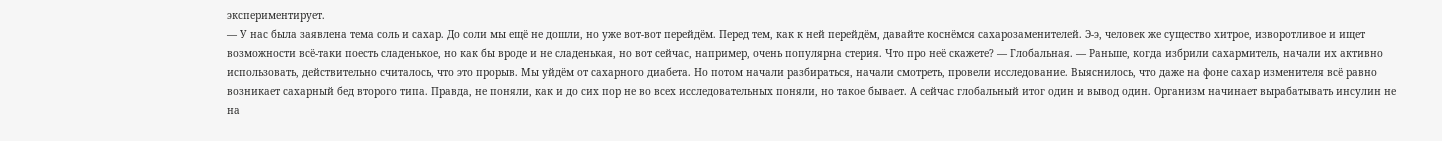экспериментирует.
— У нас была заявлена тема соль и сахар. До соли мы ещё не дошли, но уже вот-вот перейдём. Перед тем, как к ней перейдём, давайте коснёмся сахарозаменителей. Э-э, человек же существо хитрое, изворотливое и ищет возможности всё-таки поесть сладенькое, но как бы вроде и не сладенькая, но вот сейчас, например, очень популярна стерия. Что про неё скажете? — Глобальная. — Раньше, когда избрили сахармитель, начали их активно использовать, действительно считалось, что это прорыв. Мы уйдём от сахарного диабета. Но потом начали разбираться, начали смотреть, провели исследование. Выяснилось, что даже на фоне сахар изменителя всё равно возникает сахарный бед второго типа. Правда, не поняли, как и до сих пор не во всех исследовательных поняли, но такое бывает. А сейчас глобальный итог один и вывод один. Организм начинает вырабатывать инсулин не на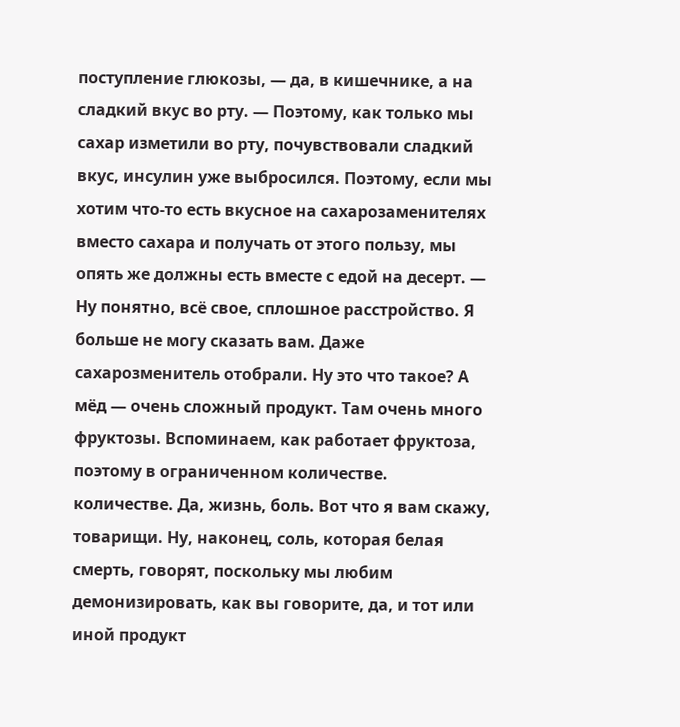поступление глюкозы, — да, в кишечнике, а на сладкий вкус во рту. — Поэтому, как только мы сахар изметили во рту, почувствовали сладкий вкус, инсулин уже выбросился. Поэтому, если мы хотим что-то есть вкусное на сахарозаменителях вместо сахара и получать от этого пользу, мы опять же должны есть вместе с едой на десерт. — Ну понятно, всё свое, сплошное расстройство. Я больше не могу сказать вам. Даже сахарозменитель отобрали. Ну это что такое? А мёд — очень сложный продукт. Там очень много фруктозы. Вспоминаем, как работает фруктоза, поэтому в ограниченном количестве.
количестве. Да, жизнь, боль. Вот что я вам скажу, товарищи. Ну, наконец, соль, которая белая смерть, говорят, поскольку мы любим демонизировать, как вы говорите, да, и тот или иной продукт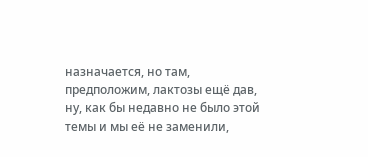назначается, но там, предположим, лактозы ещё дав, ну, как бы недавно не было этой темы и мы её не заменили,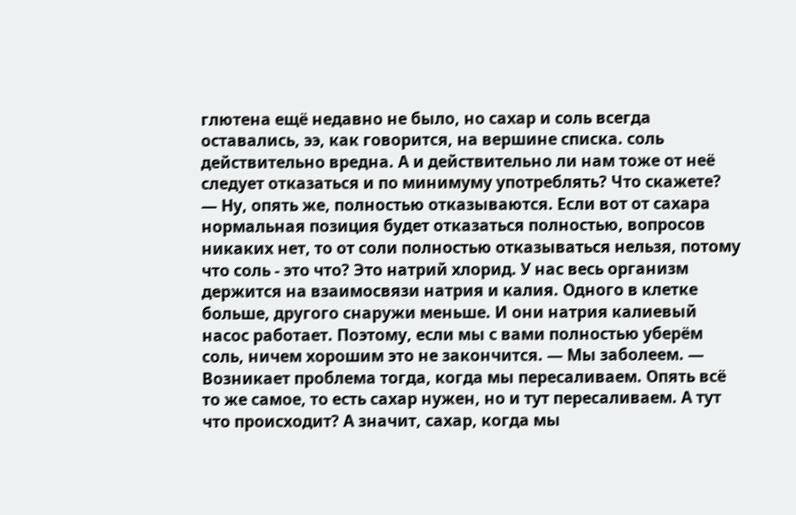глютена ещё недавно не было, но сахар и соль всегда оставались, ээ, как говорится, на вершине списка. соль действительно вредна. А и действительно ли нам тоже от неё следует отказаться и по минимуму употреблять? Что скажете? — Ну, опять же, полностью отказываются. Если вот от сахара нормальная позиция будет отказаться полностью, вопросов никаких нет, то от соли полностью отказываться нельзя, потому что соль - это что? Это натрий хлорид. У нас весь организм держится на взаимосвязи натрия и калия. Одного в клетке больше, другого снаружи меньше. И они натрия калиевый насос работает. Поэтому, если мы с вами полностью уберём соль, ничем хорошим это не закончится. — Мы заболеем. — Возникает проблема тогда, когда мы пересаливаем. Опять всё то же самое, то есть сахар нужен, но и тут пересаливаем. А тут что происходит? А значит, сахар, когда мы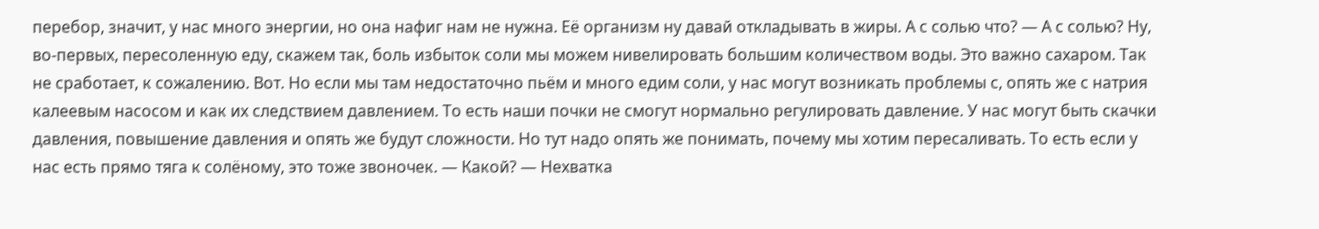перебор, значит, у нас много энергии, но она нафиг нам не нужна. Её организм ну давай откладывать в жиры. А с солью что? — А с солью? Ну, во-первых, пересоленную еду, скажем так, боль избыток соли мы можем нивелировать большим количеством воды. Это важно сахаром. Так не сработает, к сожалению. Вот. Но если мы там недостаточно пьём и много едим соли, у нас могут возникать проблемы с, опять же с натрия калеевым насосом и как их следствием давлением. То есть наши почки не смогут нормально регулировать давление. У нас могут быть скачки
давления, повышение давления и опять же будут сложности. Но тут надо опять же понимать, почему мы хотим пересаливать. То есть если у нас есть прямо тяга к солёному, это тоже звоночек. — Какой? — Нехватка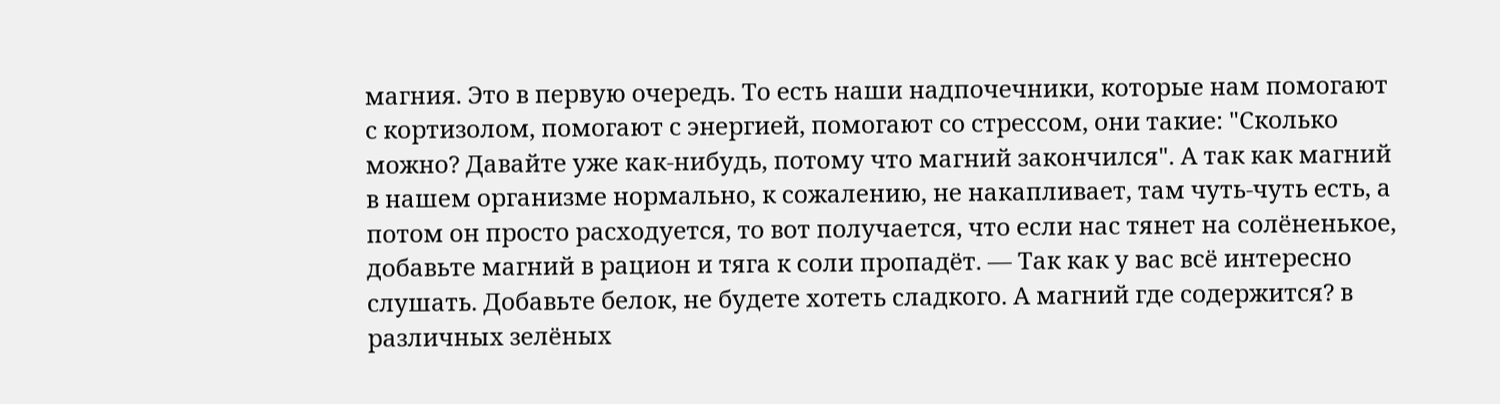магния. Это в первую очередь. То есть наши надпочечники, которые нам помогают с кортизолом, помогают с энергией, помогают со стрессом, они такие: "Сколько можно? Давайте уже как-нибудь, потому что магний закончился". А так как магний в нашем организме нормально, к сожалению, не накапливает, там чуть-чуть есть, а потом он просто расходуется, то вот получается, что если нас тянет на солёненькое, добавьте магний в рацион и тяга к соли пропадёт. — Так как у вас всё интересно слушать. Добавьте белок, не будете хотеть сладкого. А магний где содержится? в различных зелёных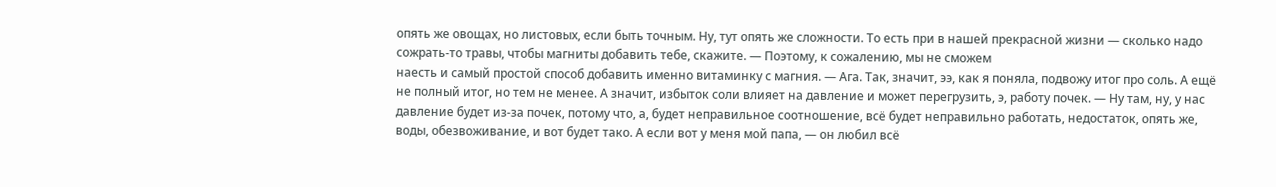опять же овощах, но листовых, если быть точным. Ну, тут опять же сложности. То есть при в нашей прекрасной жизни — сколько надо сожрать-то травы, чтобы магниты добавить тебе, скажите. — Поэтому, к сожалению, мы не сможем
наесть и самый простой способ добавить именно витаминку с магния. — Ага. Так, значит, ээ, как я поняла, подвожу итог про соль. А ещё не полный итог, но тем не менее. А значит, избыток соли влияет на давление и может перегрузить, э, работу почек. — Ну там, ну, у нас давление будет из-за почек, потому что, а, будет неправильное соотношение, всё будет неправильно работать, недостаток, опять же, воды, обезвоживание, и вот будет тако. А если вот у меня мой папа, — он любил всё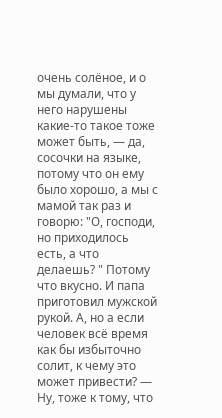очень солёное, и о мы думали, что у него нарушены какие-то такое тоже может быть, — да, сосочки на языке, потому что он ему было хорошо, а мы с мамой так раз и говорю: "О, господи, но приходилось есть, а что делаешь? " Потому что вкусно. И папа приготовил мужской рукой. А, но а если человек всё время как бы избыточно солит, к чему это может привести? — Ну, тоже к тому, что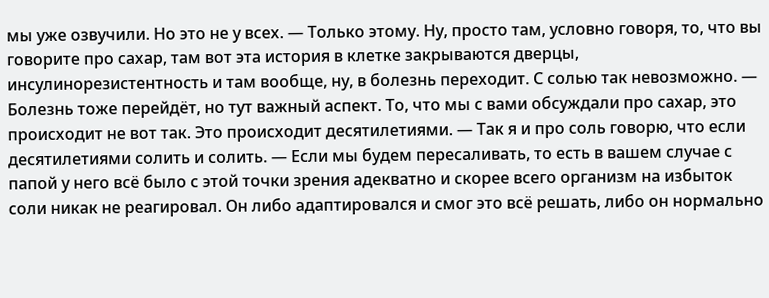мы уже озвучили. Но это не у всех. — Только этому. Ну, просто там, условно говоря, то, что вы говорите про сахар, там вот эта история в клетке закрываются дверцы, инсулинорезистентность и там вообще, ну, в болезнь переходит. С солью так невозможно. — Болезнь тоже перейдёт, но тут важный аспект. То, что мы с вами обсуждали про сахар, это происходит не вот так. Это происходит десятилетиями. — Так я и про соль говорю, что если десятилетиями солить и солить. — Если мы будем пересаливать, то есть в вашем случае с папой у него всё было с этой точки зрения адекватно и скорее всего организм на избыток соли никак не реагировал. Он либо адаптировался и смог это всё решать, либо он нормально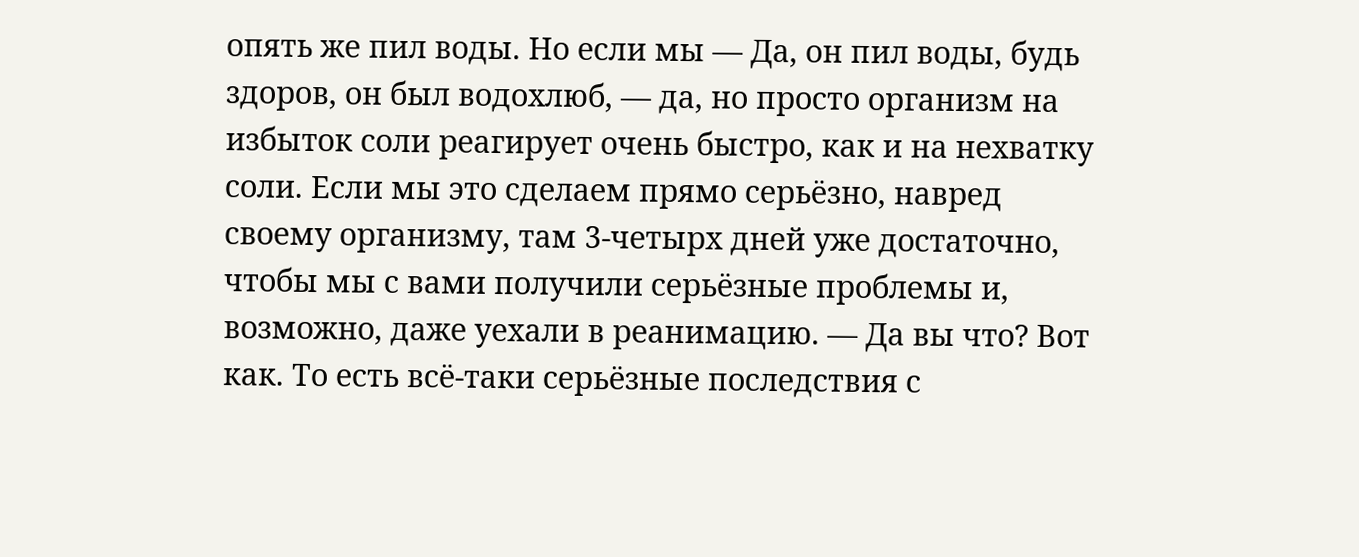опять же пил воды. Но если мы — Да, он пил воды, будь здоров, он был водохлюб, — да, но просто организм на избыток соли реагирует очень быстро, как и на нехватку соли. Если мы это сделаем прямо серьёзно, навред своему организму, там 3-четырх дней уже достаточно, чтобы мы с вами получили серьёзные проблемы и, возможно, даже уехали в реанимацию. — Да вы что? Вот как. То есть всё-таки серьёзные последствия с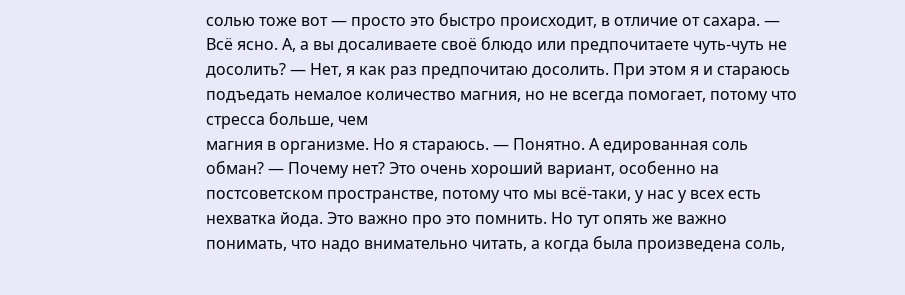солью тоже вот — просто это быстро происходит, в отличие от сахара. — Всё ясно. А, а вы досаливаете своё блюдо или предпочитаете чуть-чуть не досолить? — Нет, я как раз предпочитаю досолить. При этом я и стараюсь подъедать немалое количество магния, но не всегда помогает, потому что стресса больше, чем
магния в организме. Но я стараюсь. — Понятно. А едированная соль обман? — Почему нет? Это очень хороший вариант, особенно на постсоветском пространстве, потому что мы всё-таки, у нас у всех есть нехватка йода. Это важно про это помнить. Но тут опять же важно понимать, что надо внимательно читать, а когда была произведена соль,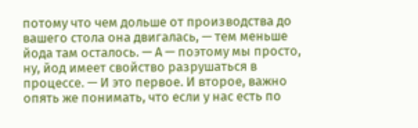потому что чем дольше от производства до вашего стола она двигалась, — тем меньше йода там осталось. — А — поэтому мы просто, ну, йод имеет свойство разрушаться в процессе. — И это первое. И второе, важно опять же понимать, что если у нас есть по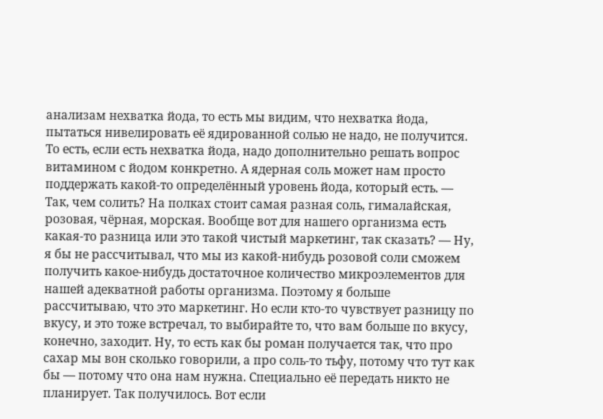анализам нехватка йода, то есть мы видим, что нехватка йода, пытаться нивелировать её ядированной солью не надо, не получится. То есть, если есть нехватка йода, надо дополнительно решать вопрос витамином с йодом конкретно. А ядерная соль может нам просто поддержать какой-то определённый уровень йода, который есть. — Так, чем солить? На полках стоит самая разная соль, гималайская, розовая, чёрная, морская. Вообще вот для нашего организма есть какая-то разница или это такой чистый маркетинг, так сказать? — Ну, я бы не рассчитывал, что мы из какой-нибудь розовой соли сможем получить какое-нибудь достаточное количество микроэлементов для нашей адекватной работы организма. Поэтому я больше рассчитываю, что это маркетинг. Но если кто-то чувствует разницу по вкусу, и это тоже встречал, то выбирайте то, что вам больше по вкусу, конечно, заходит. Ну, то есть как бы роман получается так, что про сахар мы вон сколько говорили, а про соль-то тьфу, потому что тут как бы — потому что она нам нужна. Специально её передать никто не планирует. Так получилось. Вот если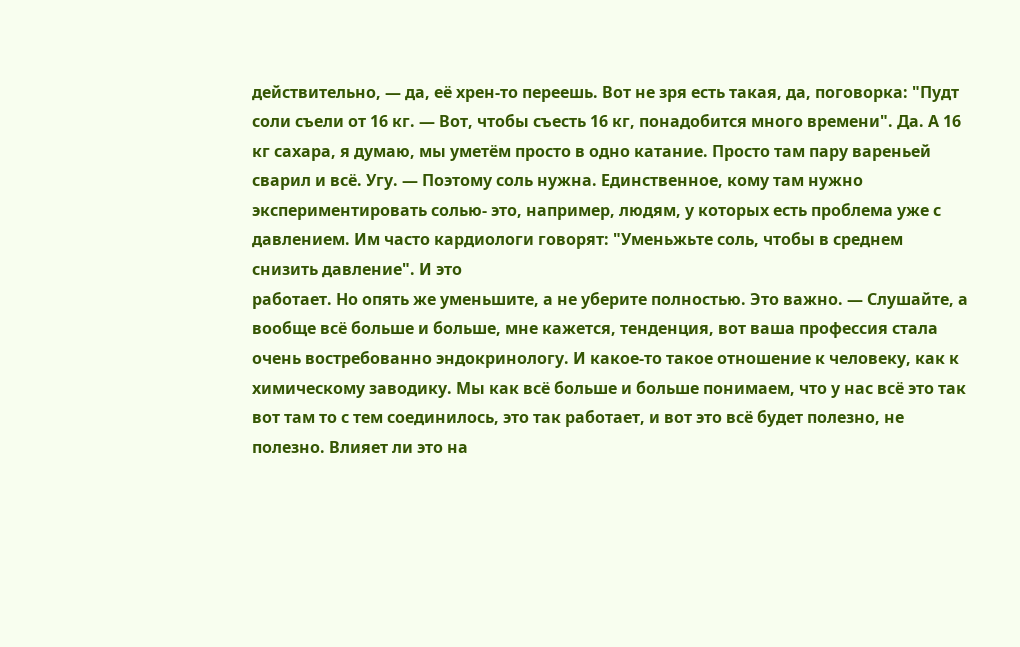действительно, — да, её хрен-то переешь. Вот не зря есть такая, да, поговорка: "Пудт соли съели от 16 кг. — Вот, чтобы съесть 16 кг, понадобится много времени". Да. А 16 кг сахара, я думаю, мы уметём просто в одно катание. Просто там пару вареньей сварил и всё. Угу. — Поэтому соль нужна. Единственное, кому там нужно экспериментировать солью- это, например, людям, у которых есть проблема уже с давлением. Им часто кардиологи говорят: "Уменьжьте соль, чтобы в среднем снизить давление". И это
работает. Но опять же уменьшите, а не уберите полностью. Это важно. — Слушайте, а вообще всё больше и больше, мне кажется, тенденция, вот ваша профессия стала очень востребованно эндокринологу. И какое-то такое отношение к человеку, как к химическому заводику. Мы как всё больше и больше понимаем, что у нас всё это так вот там то с тем соединилось, это так работает, и вот это всё будет полезно, не полезно. Влияет ли это на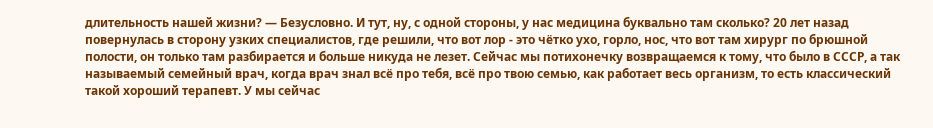длительность нашей жизни? — Безусловно. И тут, ну, с одной стороны, у нас медицина буквально там сколько? 20 лет назад повернулась в сторону узких специалистов, где решили, что вот лор - это чётко ухо, горло, нос, что вот там хирург по брюшной полости, он только там разбирается и больше никуда не лезет. Сейчас мы потихонечку возвращаемся к тому, что было в СССР, а так называемый семейный врач, когда врач знал всё про тебя, всё про твою семью, как работает весь организм, то есть классический такой хороший терапевт. У мы сейчас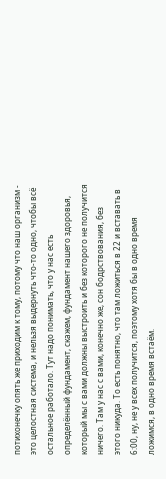потихонечку опять же приходим к тому, потому что наш организм - это целостная система, и нельзя выдернуть что-то одно, чтобы всё остальное работало. Тут надо понимать, что у нас есть определённый фундамент, скажем, фундамент нашего здоровья, который мы с вами должны выстроить и без которого не получится ничего. Там у нас с вами, конечно же, сон бодрствования, без этого никуда. То есть понятно, что там ложиться в 22 и вставать в 6:00, ну, не у всех получится, поэтому хотя бы в одно время ложимся, в одно время встаём.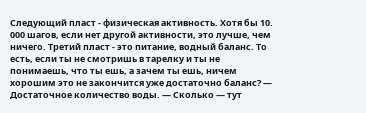Следующий пласт - физическая активность. Хотя бы 10. 000 шагов, если нет другой активности, это лучше, чем ничего. Третий пласт - это питание, водный баланс. То есть, если ты не смотришь в тарелку и ты не понимаешь, что ты ешь, а зачем ты ешь, ничем хорошим это не закончится уже достаточно баланс? — Достаточное количество воды. — Сколько — тут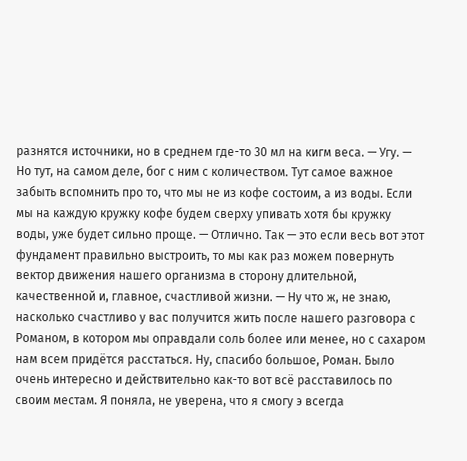разнятся источники, но в среднем где-то 30 мл на кигм веса. — Угу. — Но тут, на самом деле, бог с ним с количеством. Тут самое важное забыть вспомнить про то, что мы не из кофе состоим, а из воды. Если мы на каждую кружку кофе будем сверху упивать хотя бы кружку воды, уже будет сильно проще. — Отлично. Так — это если весь вот этот фундамент правильно выстроить, то мы как раз можем повернуть вектор движения нашего организма в сторону длительной, качественной и, главное, счастливой жизни. — Ну что ж, не знаю, насколько счастливо у вас получится жить после нашего разговора с Романом, в котором мы оправдали соль более или менее, но с сахаром нам всем придётся расстаться. Ну, спасибо большое, Роман. Было очень интересно и действительно как-то вот всё расставилось по своим местам. Я поняла, не уверена, что я смогу э всегда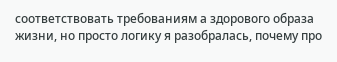соответствовать требованиям а здорового образа жизни, но просто логику я разобралась, почему про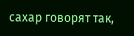сахар говорят так,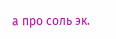а про соль эк.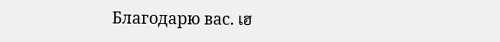Благодарю вас. เฮ